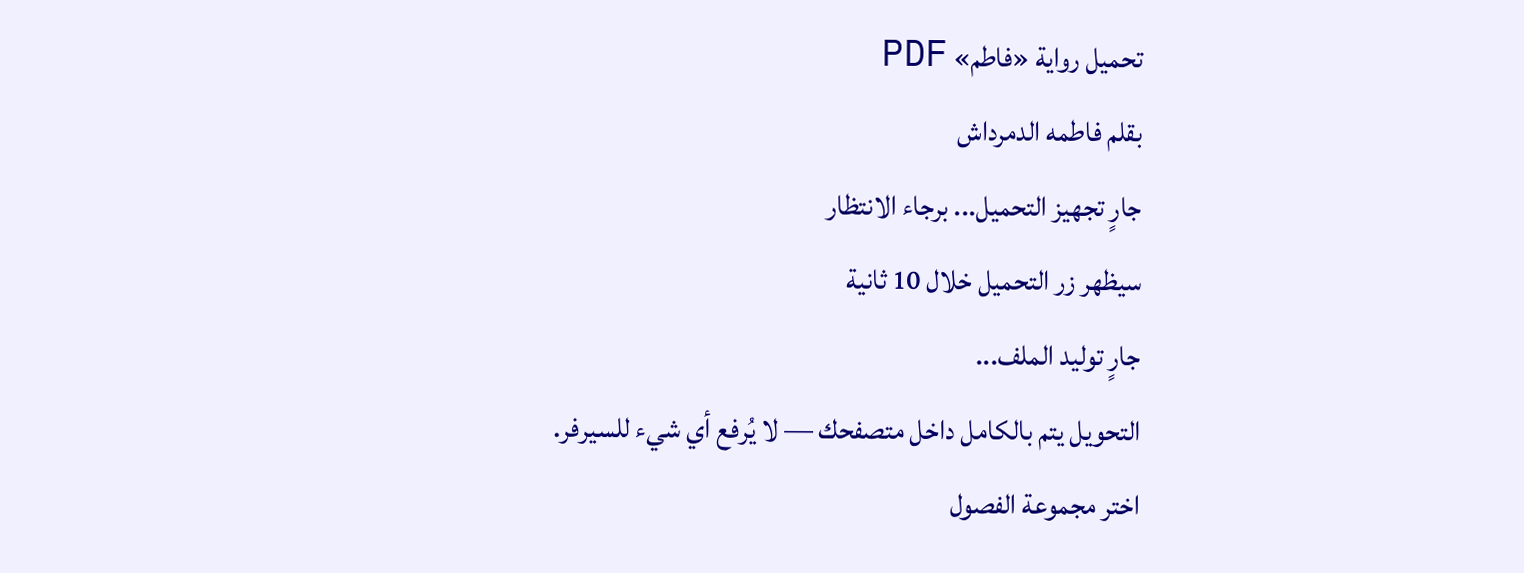تحميل رواية «فاطم» PDF
بقلم فاطمه الدمرداش
جارٍ تجهيز التحميل... برجاء الانتظار
سيظهر زر التحميل خلال 10 ثانية
جارٍ توليد الملف...
التحويل يتم بالكامل داخل متصفحك — لا يُرفع أي شيء للسيرفر.
اختر مجموعة الفصول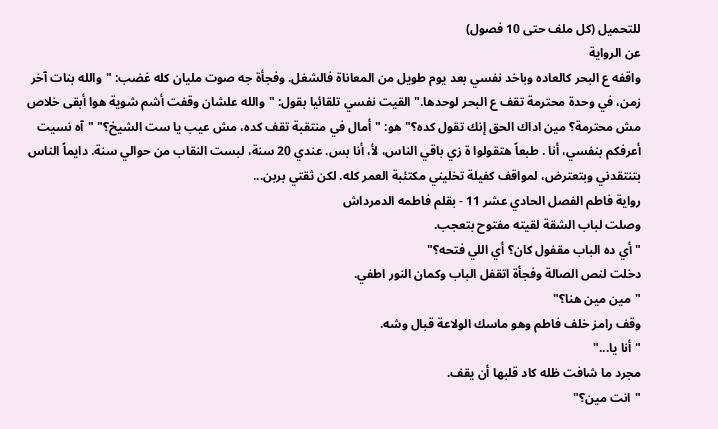للتحميل (كل ملف حتى 10 فصول)
عن الرواية
واقفه ع البحر كالعاده وباخد نفسي بعد يوم طويل من المعاناة فالشغل. وفجأة جه صوت مليان كله غضب: "والله بنات آخر زمن، في وحدة محترمة تقف ع البحر لوحدها." القيت نفسي تلقائيا بقول: "والله علشان وقفت أشم شوية هوا أبقى خلاص مش محترمة؟ مين اداك الحق إنك تقول كده؟" هو: "أمال في منتقبة تقف كده، مش عيب يا ست الشيخ؟" "آه نسيت أعرفكم بنفسي، أنا . طبعاً هتقولوا ة زي باقي الناس، لأ، أنا بس. عندي 20 سنة، لبست النقاب من حوالي سنة. دايماً الناس بتنتقدني وبتعترض، لمواقف كفيلة تخليني مكتئبة العمر كله. لكن ثقتي بربن...
رواية فاطم الفصل الحادي عشر 11 - بقلم فاطمه الدمرداش
وصلت لباب الشقة لقيته مفتوح بتعجب.
"أي ده الباب مقفول كان؟ أي اللي فتحه؟"
دخلت لنص الصالة وفجأة اتقفل الباب وكمان النور اطفي.
"مين مين هنا؟"
وقف رامز خلف فاطم وهو ماسك الولاعة قبال وشه.
"أنا يا..."
مجرد ما شافت ظله كاد قلبها أن يقف.
"انت مين؟"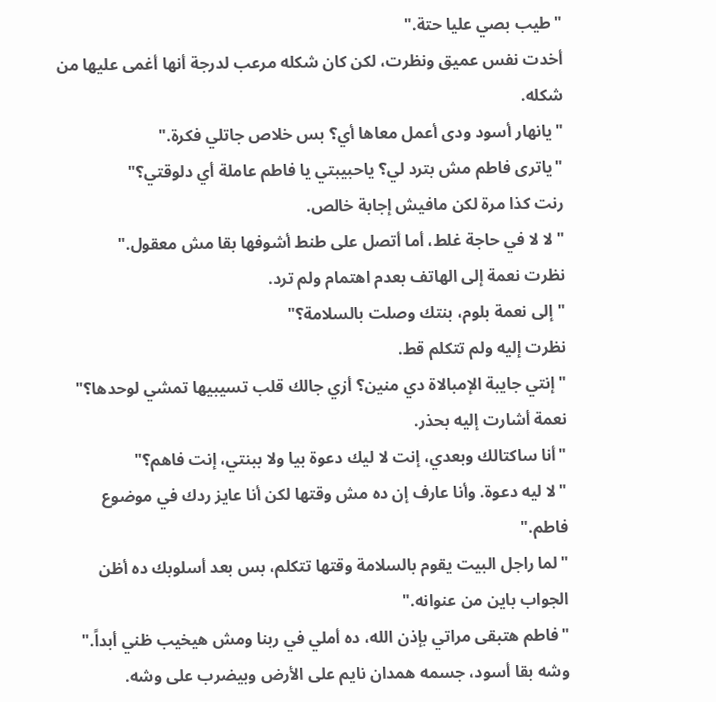"طيب بصي عليا حتة."
أخدت نفس عميق ونظرت، لكن كان شكله مرعب لدرجة أنها أغمى عليها من شكله.
"يانهار أسود ودى أعمل معاها أي؟ بس خلاص جاتلي فكرة."
"ياترى فاطم مش بترد لي؟ ياحبيبتي يا فاطم عاملة أي دلوقتي؟"
رنت كذا مرة لكن مافيش إجابة خالص.
"لا لا في حاجة غلط، أما أتصل على طنط أشوفها بقا مش معقول."
نظرت نعمة إلى الهاتف بعدم اهتمام ولم ترد.
"إلى نعمة بلوم، بنتك وصلت بالسلامة؟"
نظرت إليه ولم تتكلم قط.
"إنتي جايبة الإمبالاة دي منين؟ أزي جالك قلب تسيبيها تمشي لوحدها؟"
نعمة أشارت إليه بحذر.
"أنا ساكتالك وبعدي، إنت لا ليك دعوة بيا ولا ببنتي، إنت فاهم؟"
"لا ليه دعوة. وأنا عارف إن ده مش وقتها لكن أنا عايز ردك في موضوع فاطم."
"لما راجل البيت يقوم بالسلامة وقتها تتكلم، بس بعد أسلوبك ده أظن الجواب باين من عنوانه."
"فاطم هتبقى مراتي بإذن الله، ده أملي في ربنا ومش هيخيب ظني أبداً."
وشه بقا أسود، جسمه همدان نايم على الأرض وبيضرب على وشه.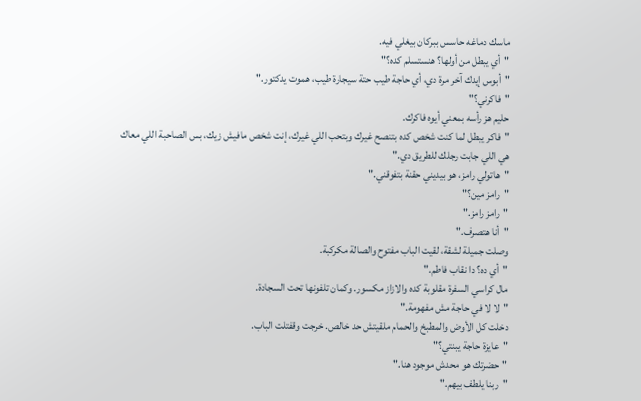ماسك دماغه حاسس ببركان بيغلي فيه.
"أي يبطل من أولها؟ هنستسلم كده؟"
"أبوس إيدك آخر مرة دي، أي حاجة طيب حتة سيجارة طيب، هموت يدكتور."
"فاكرني؟"
حليم هز رأسه بمعني أيوه فاكرك.
"فاكر يبطل لما كنت شخص كده بتنصح غيرك وبتحب اللي غيرك، إنت شخص مافيش زيك، بس الصاحبة اللي معاك هي اللي جابت رجلك للطريق دي."
"هاتولي رامز، هو بيديني حقنة بتفوقني."
"رامز مين؟"
"رامز رامز."
"أنا هتصرف."
وصلت جميلة لشقة، لقيت الباب مفتوح والصالة مكركبة.
"أي ده؟ دا نقاب فاطم."
مال كراسي السفرة مقلوبة كده والازاز مكسور. وكمان تلفونها تحت السجادة.
"لا لا في حاجة مش مفهومة."
دخلت كل الأوض والمطبخ والحمام ملقيتش حد خالص. خرجت وقفتلت الباب.
"عايزة حاجة يبنتي؟"
"حضرتك هو محدش موجود هنا."
"ربنا يلطف بيهم."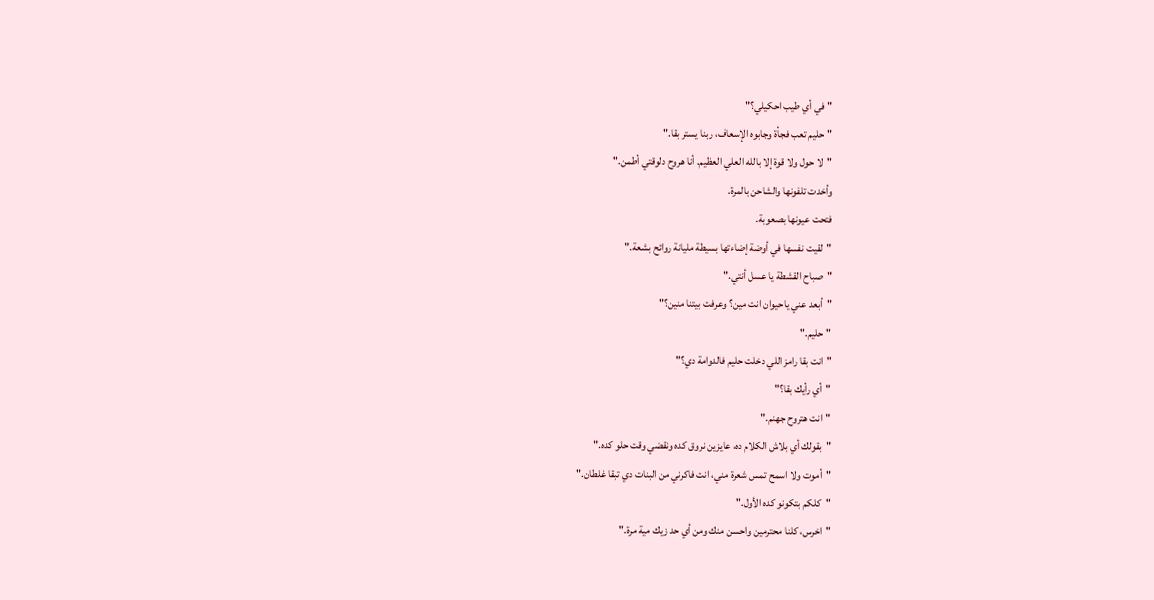"في أي طيب احكيلي؟"
"حليم تعب فجأة وجابوه الإسعاف، ربنا يستر بقا."
"لا حول ولا قوة إلا بالله العلي العظيم. أنا هروح دلوقتي أطمن."
وأخدت تلفونها والشاحن بالمرة.
فتحت عيونها بصعوبة.
"لقيت نفسها في أوضة إضاءتها بسيطة مليانة روائح بشعة."
"صباح القشطة يا عسل أنتي."
"أبعد عني ياحيوان انت مين؟ وعرفت بيتنا منين؟"
"حليم."
"انت بقا رامز اللي دخلت حليم فالدوامة دي؟"
"أي رأيك بقا؟"
"انت هتروح جهنم."
"بقولك أي بلاش الكلام ده، عايزين نروق كده ونقضي وقت حلو كده."
"أموت ولا اسمح تمس شعرة مني، انت فاكرني من البنات دي تبقا غلطان."
"كلكم بتكونو كده الأول."
"اخرس، كلنا محترمين واحسن منك ومن أي حد زيك مية مرة."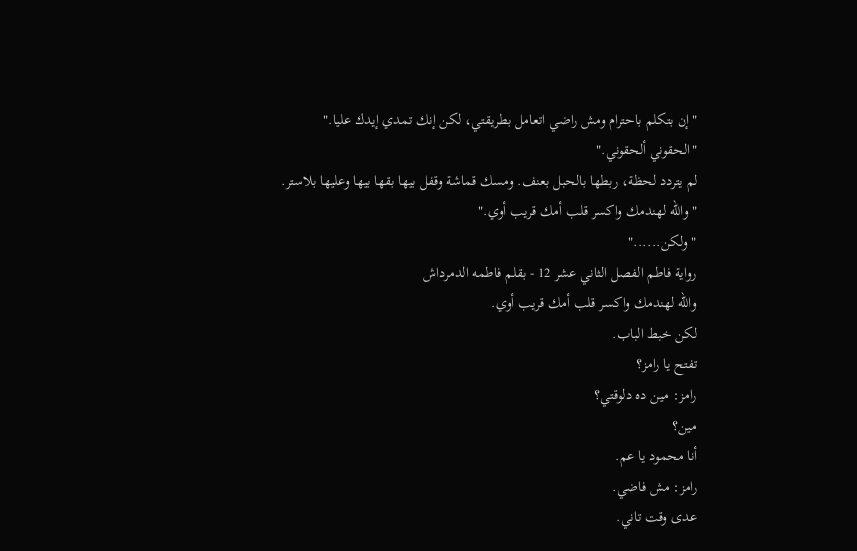"إن بتكلم باحترام ومش راضي اتعامل بطريقتي، لكن إنك تمدي إيدك عليا."
"الحقوني ألحقوني."
لم يتردد لحظة، ربطها بالحبل بعنف. ومسك قماشة وقفل بيها بقها بيها وعليها بلاستر.
"والله لهندمك واكسر قلب أمك قريب أوي."
"ولكن......"
رواية فاطم الفصل الثاني عشر 12 - بقلم فاطمه الدمرداش
والله لهندمك واكسر قلب أمك قريب أوي.
لكن خبط الباب.
تفتح يا رامز؟
رامز: مين ده دلوقتي؟
مين؟
أنا محمود يا عم.
رامز: مش فاضي.
عدى وقت تاني.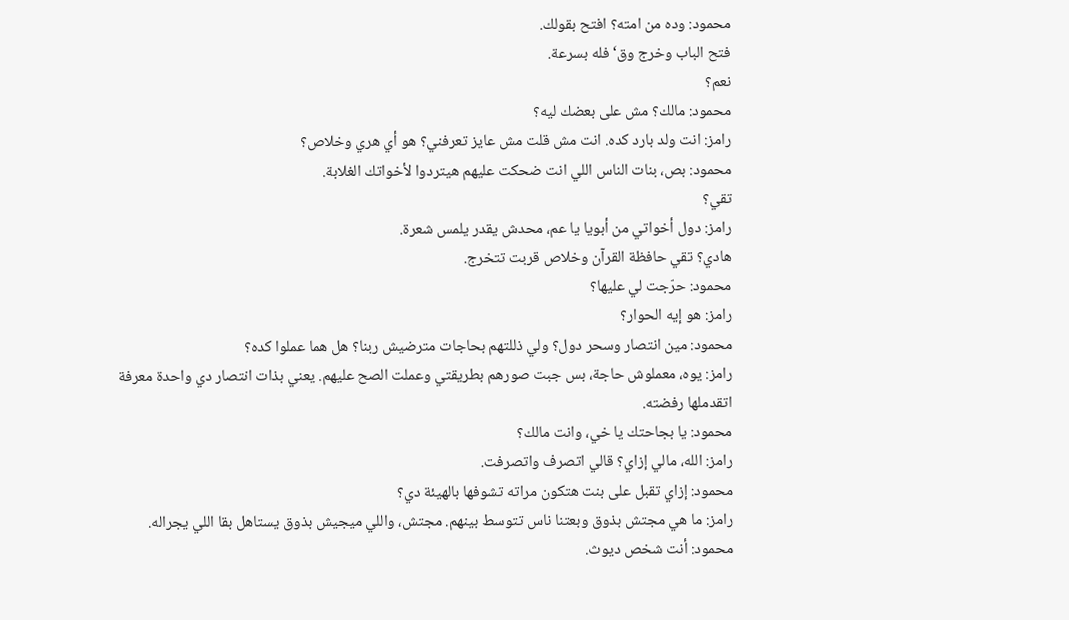محمود: وده من امته؟ افتح بقولك.
فتح الباب وخرج وق‘فله بسرعة.
نعم؟
محمود: مالك؟ مش على بعضك ليه؟
رامز: انت ولد بارد كده. انت مش قلت مش عايز تعرفني؟ هو أي هري وخلاص؟
محمود: بص، بنات الناس اللي انت ضحكت عليهم هيتردوا لأخواتك الغلابة.
تقي؟
رامز: دول أخواتي من أبويا يا عم، محدش يقدر يلمس شعرة.
هادي؟ تقي حافظة القرآن وخلاص قربت تتخرج.
محمود: حرّجت لي عليها؟
رامز: هو إيه الحوار؟
محمود: مين انتصار وسحر دول؟ ولي ذللتهم بحاجات مترضيش ربنا؟ هل هما عملوا كده؟
رامز: يوه، معملوش حاجة، بس جبت صورهم بطريقتي وعملت الصح عليهم. يعني بذات انتصار دي واحدة معرفة اتقدملها رفضته.
محمود: يا بجاحتك يا خي، وانت مالك؟
رامز: الله، مالي إزاي؟ قالي اتصرف واتصرفت.
محمود: إزاي تقبل على بنت هتكون مراته تشوفها بالهيئة دي؟
رامز: ما هي مجتش بذوق وبعتنا ناس تتوسط بينهم. مجتش، واللي ميجيش بذوق يستاهل بقا اللي يجراله.
محمود: أنت شخص ديوث.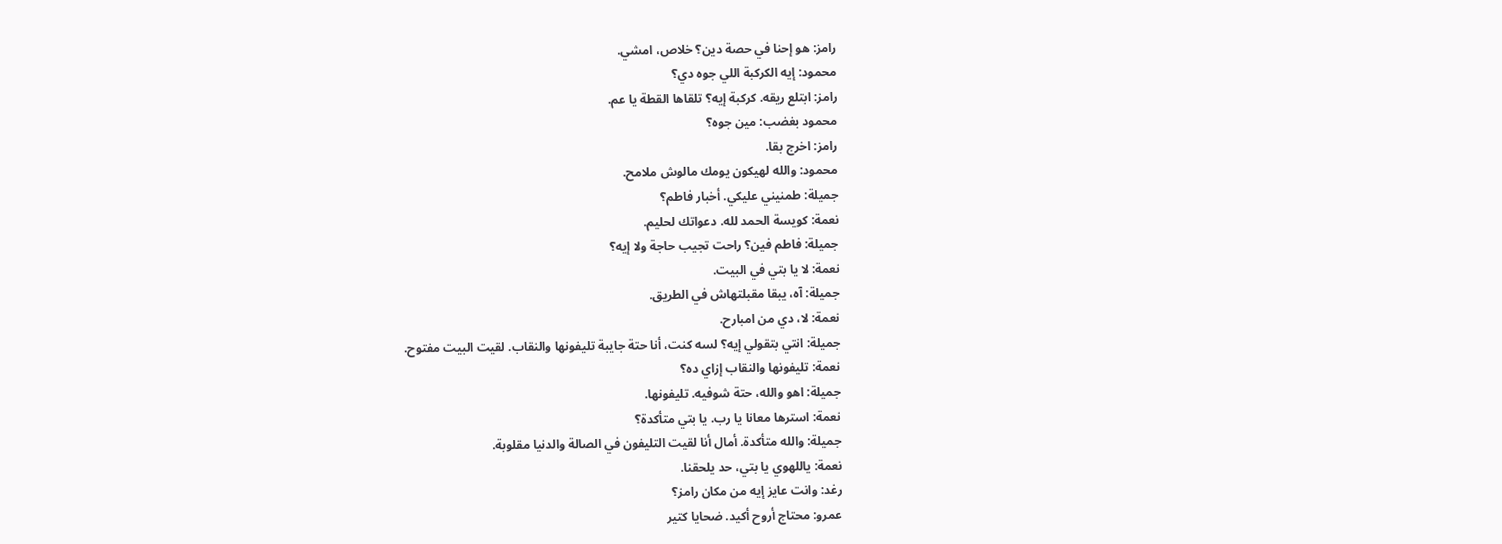رامز: هو إحنا في حصة دين؟ خلاص، امشي.
محمود: إيه الكركبة اللي جوه دي؟
رامز: ابتلع ريقه. كركبة إيه؟ تلقاها القطة يا عم.
محمود بغضب: مين جوه؟
رامز: اخرج بقا.
محمود: والله لهيكون يومك مالوش ملامح.
جميلة: طمنيني عليكي. أخبار فاطم؟
نعمة: كويسة الحمد لله. دعواتك لحليم.
جميلة: فاطم فين؟ راحت تجيب حاجة ولا إيه؟
نعمة: لا يا بتي في البيت.
جميلة: آه، يبقا مقبلتهاش في الطريق.
نعمة: لا، دي من امبارح.
جميلة: انتي بتقولي إيه؟ لسه كنت، أنا حتة جايبة تليفونها والنقاب. لقيت البيت مفتوح.
نعمة: تليفونها والنقاب إزاي ده؟
جميلة: اهو والله، حتة شوفيه. تليفونها.
نعمة: استرها معانا يا رب. يا بتي متأكدة؟
جميلة: والله متأكدة. أمال أنا لقيت التليفون في الصالة والدنيا مقلوبة.
نعمة: ياللهوي يا بتي، حد يلحقنا.
رغد: وانت عايز إيه من مكان رامز؟
عمرو: محتاج أروح أكيد. ضحايا كتير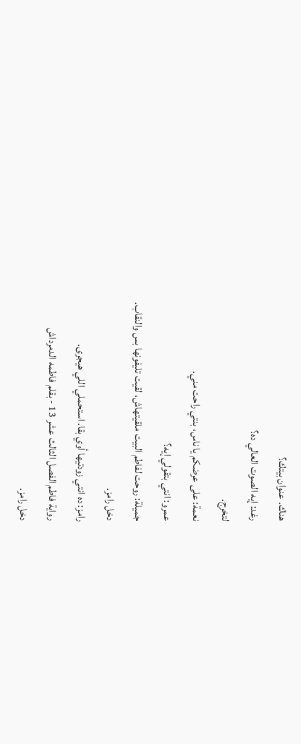هناك. عنوان بيتك؟
رغد: إيه الصوت العالي ده؟
لتخرج.
نعمة: على عرضكم يا ناس، بنتي راحت مني.
عمرو: انتي بتقولي إيه؟
جميلة: روحت لفاطم البيت ملقيتهاش، لقيت تليفونها بس والنقاب.
دخل رامز.
رامز: ده انتي زودتيها أوي بقا. استحملي اللي هيجرى.
رواية فاطم الفصل الثالث عشر 13 - بقلم فاطمه الدمرداش
دخل رامز.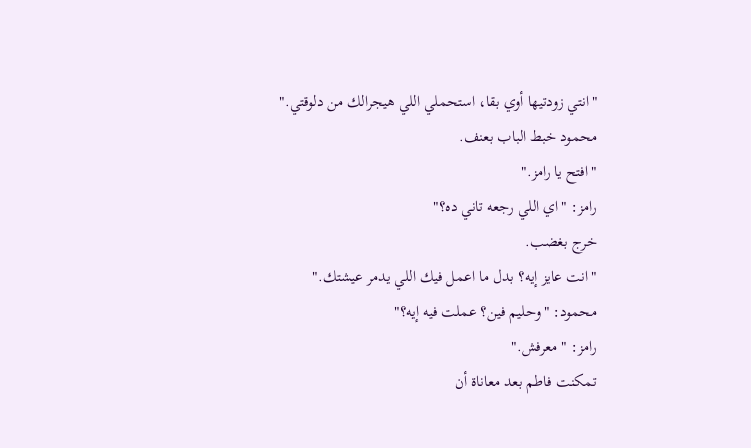"انتي زودتيها أوي بقا، استحملي اللي هيجرالك من دلوقتي."
محمود خبط الباب بعنف.
"افتح يا رامز."
رامز: "اي اللي رجعه تاني ده؟"
خرج بغضب.
"انت عايز إيه؟ بدل ما اعمل فيك اللي يدمر عيشتك."
محمود: "وحليم فين؟ عملت فيه إيه؟"
رامز: "معرفش."
تمكنت فاطم بعد معاناة أن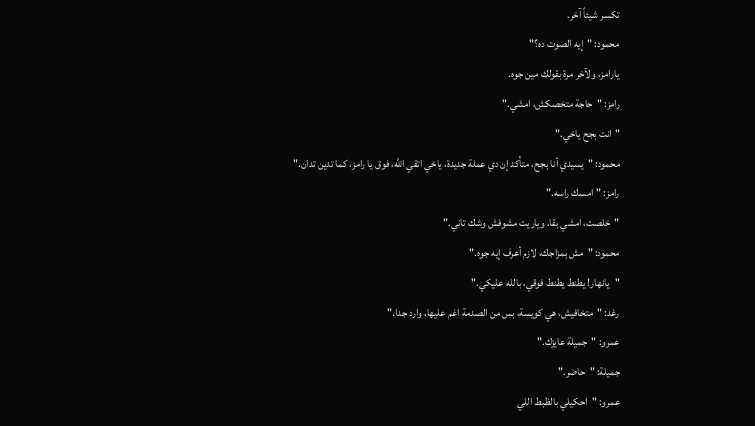تكسر شيئاً آخر.
محمود: "إيه الصوت ده؟"
يارامز، ولآخر مرة بقولك مين جوه.
رامز: "حاجة متخصكش، امشي."
"انت بجح ياخي."
محمود: "يسيدي أنا بجح، متأكد إن دي عملة جديدة، ياخي اتقي الله، فوق يا رامز، كما تدين تدان."
رامز: "امسك راسه."
"خلصت، امشي بقا، وياريت مشوفش وشك تاني."
محمود: "مش بمزاجك، لازم أعرف إيه جوه."
"يانهار! يطنط يطنط فوقي، بالله عليكي."
رغد: "متخافيش، هي كويسة، بس من الصدمة اغم عليها، وارد جدا."
عمرو: "جميلة عايزك."
جميلة: "حاضر."
عمرو: "احكيلي بالظبط اللي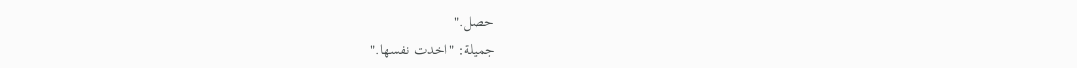حصل."
جميلة: "اخدت نفسها."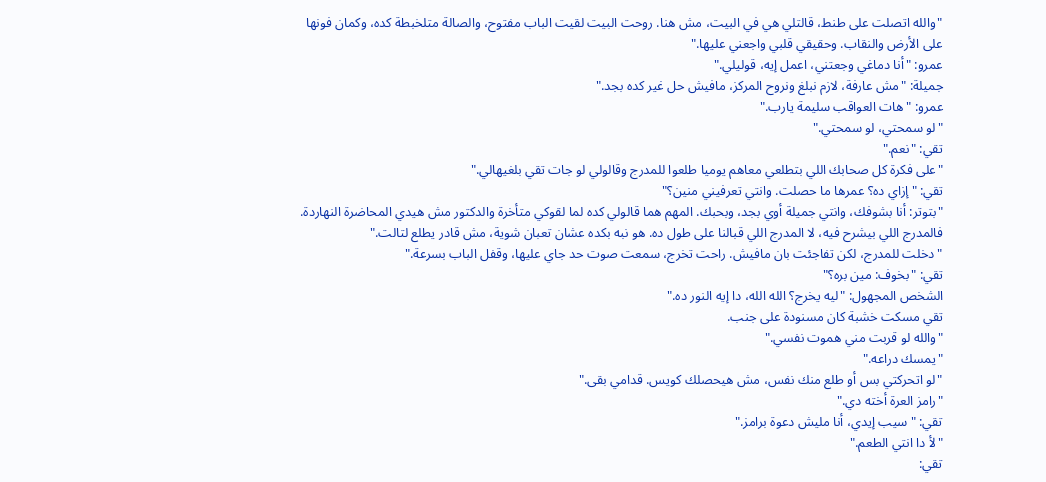"والله اتصلت على طنط، قالتلي هي في البيت، مش هنا. روحت البيت لقيت الباب مفتوح، والصالة متلخبطة كده، وكمان فونها على الأرض والنقاب. وحقيقي قلبي واجعني عليها."
عمرو: "أنا دماغي وجعتني، اعمل إيه، قوليلي."
جميلة: "مش عارفة، لازم نبلغ ونروح المركز، مافيش حل غير كده بجد."
عمرو: "هات العواقب سليمة يارب."
"لو سمحتي، لو سمحتي."
تقي: "نعم."
"على فكرة كل صحابك اللي بتطلعي معاهم يوميا طلعوا للمدرج وقالولي لو جات تقي بلغيهالي."
تقي: "إزاي ده؟ عمرها ما حصلت. وانتي تعرفيني منين؟"
"بتوتر: أنا بشوفك، وانتي جميلة أوي بجد، وبحبك. المهم هما قالولي كده لما لقوكي متأخرة والدكتور مش هيدي المحاضرة النهاردة. فالمدرج اللي بيشرح فيه، لا المدرج اللي قبالنا على طول ده. هو نبه بكده عشان تعبان شوية، مش قادر يطلع لتالت."
"دخلت للمدرج، لكن تفاجئت بان مافيش. راحت تخرج، سمعت صوت حد جاي عليها، وقفل الباب بسرعة."
تقي: "بخوف: مين بره؟"
الشخص المجهول: "ليه يخرج؟ الله الله، دا إيه النور ده."
تقي مسكت خشبة كان مسنودة على جنب.
"والله لو قربت مني هموت نفسي."
"يمسك دراعه."
"لو اتحركتي بس أو طلع منك نفس، مش هيحصلك كويس. قدامي بقى."
"رامز العرة أخته دي."
تقي: "سيب إيدي، أنا مليش دعوة برامز."
"لأ دا انتي الطعم."
تقي: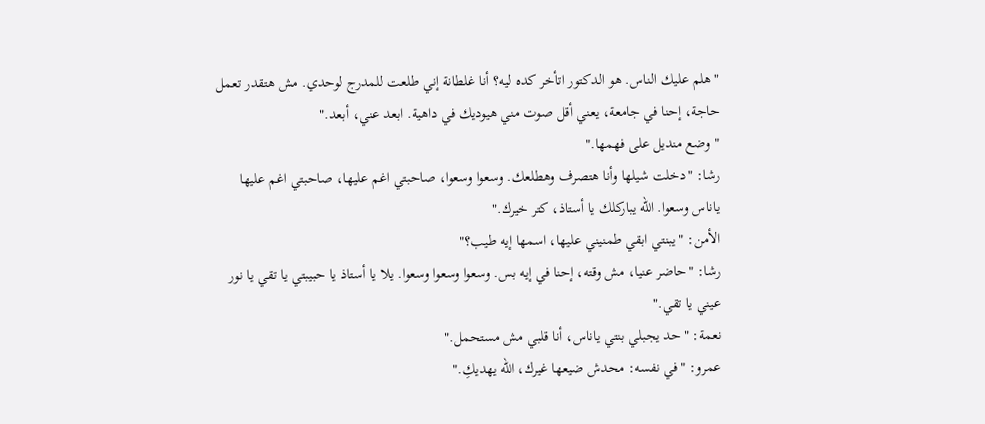"هلم عليك الناس. هو الدكتور اتأخر كده ليه؟ أنا غلطانة إني طلعت للمدرج لوحدي. مش هتقدر تعمل حاجة، إحنا في جامعة، يعني أقل صوت مني هيوديك في داهية. ابعد عني، أبعد."
"وضع منديل على فهمها."
رشا: "دخلت شيلها وأنا هتصرف وهطلعك. وسعوا وسعوا، صاحبتي اغم عليها، صاحبتي اغم عليها ياناس وسعوا. الله يباركلك يا أستاذ، كتر خيرك."
الأمن: "يبنتي ابقي طمنيني عليها، اسمها إيه طيب؟"
رشا: "حاضر عنيا، مش وقته، إحنا في إيه بس. وسعوا وسعوا وسعوا. يلا يا أستاذ يا حبيبتي يا تقي يا نور عيني يا تقي."
نعمة: "حد يجبلي بنتي ياناس، أنا قلبي مش مستحمل."
عمرو: "في نفسه: محدش ضيعها غيرك، الله يهديكِ."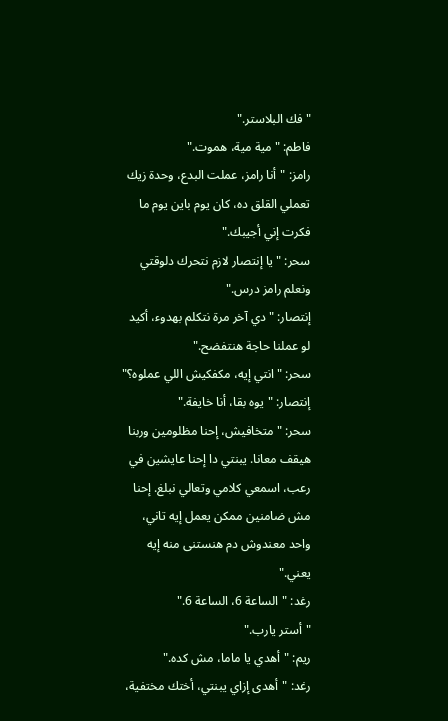"فك البلاستر."
فاطم: "مية مية، هموت."
رامز: "أنا رامز، عملت البدع، وحدة زيك تعملي القلق ده، كان يوم باين يوم ما فكرت إني أجيبك."
سحر: "يا إنتصار لازم نتحرك دلوقتي ونعلم رامز درس."
إنتصار: "دي آخر مرة نتكلم بهدوء، أكيد لو عملنا حاجة هنتفضح."
سحر: "انتي إيه، مكفكيش اللي عملوه؟"
إنتصار: "يوه بقا، أنا خايفة."
سحر: "متخافيش، إحنا مظلومين وربنا هيقف معانا. يبنتي دا إحنا عايشين في رعب، اسمعي كلامي وتعالي نبلغ. إحنا مش ضامنين ممكن يعمل إيه تاني، واحد معندوش دم هنستنى منه إيه يعني."
رغد: "الساعة 6، الساعة 6."
"أستر يارب."
ريم: "أهدي يا ماما، مش كده."
رغد: "أهدى إزاي يبنتي، أختك مختفية،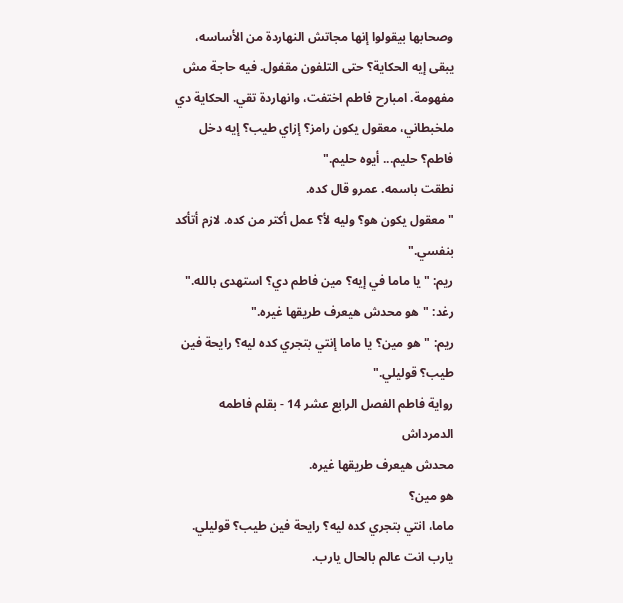وصحابها بيقولوا إنها مجاتش النهاردة من الأساسه، يبقى إيه الحكاية؟ حتى التلفون مقفول. فيه حاجة مش مفهومة. امبارح فاطم اختفت، وانهاردة تقي. الحكاية دي ملخبطاني، معقول يكون رامز؟ إزاي طيب؟ إيه دخل فاطم؟ حليم... أيوه حليم."
نطقت باسمه. عمرو قال كده.
"معقول يكون هو؟ وليه لأ؟ عمل أكتر من كده. لازم أتأكد بنفسي."
ريم: "يا ماما في إيه؟ مين فاطم دي؟ استهدى بالله."
رغد: "هو محدش هيعرف طريقها غيره."
ريم: "هو مين؟ يا ماما إنتي بتجري كده ليه؟ رايحة فين طيب؟ قوليلي."
رواية فاطم الفصل الرابع عشر 14 - بقلم فاطمه الدمرداش
محدش هيعرف طريقها غيره.
هو مين؟
ماما، انتي بتجري كده ليه؟ رايحة فين طيب؟ قوليلي.
يارب انت عالم بالحال يارب.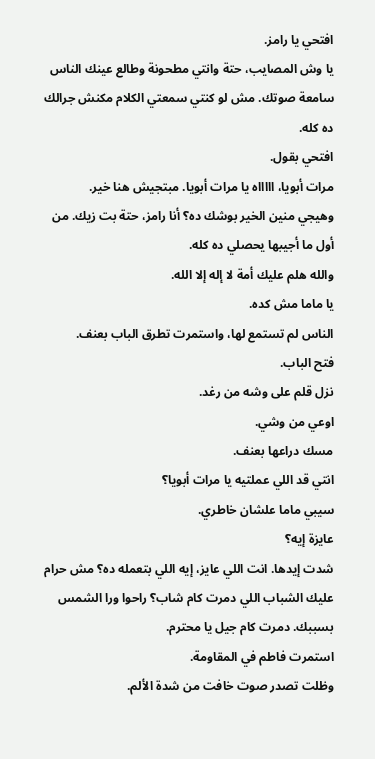افتحي يا رامز.
يا وش المصايب، حتة وانتي مطحونة وطالع عينك الناس سامعة صوتك. مش لو كنتي سمعتي الكلام مكنش جرالك ده كله.
افتحي بقول.
مرات أبويا، اااااه يا مرات أبويا. مبتجيش هنا خير.
وهيجي منين الخير بوشك ده؟ أنا رامز، حتة بت زيك. من أول ما أجيبها يحصلي ده كله.
والله هلم عليك أمة لا إله إلا الله.
يا ماما مش كده.
الناس لم تستمع لها، واستمرت تطرق الباب بعنف.
فتح الباب.
نزل قلم على وشه من رغد.
اوعي من وشي.
مسك دراعها بعنف.
انتي قد اللي عملتيه يا مرات أبويا؟
سيبي ماما علشان خاطري.
عايزة إيه؟
شدت إيدها. انت اللي عايز، إيه اللي بتعمله ده؟ مش حرام عليك الشباب اللي دمرت كام شاب؟ راحوا ورا الشمس بسببك. دمرت كام جيل يا محترم.
استمرت فاطم في المقاومة.
وظلت تصدر صوت خافت من شدة الألم.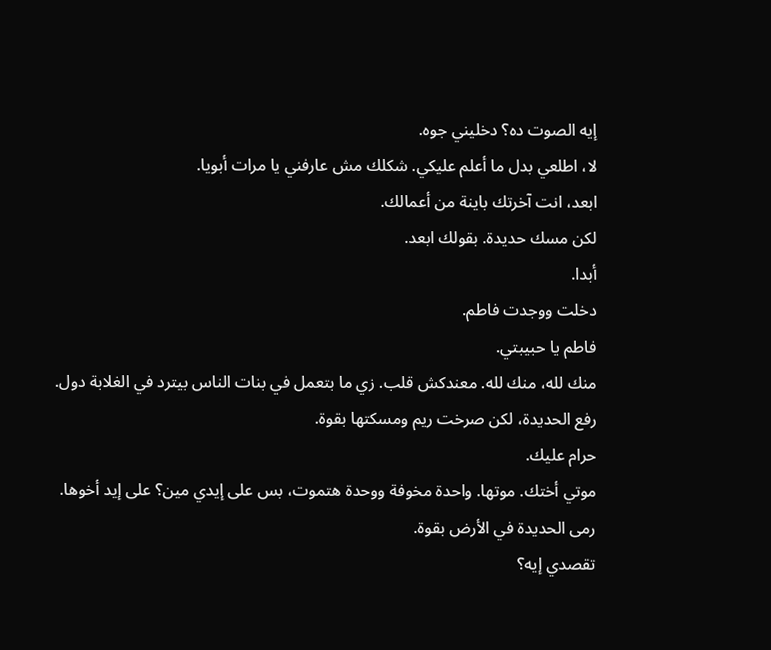إيه الصوت ده؟ دخليني جوه.
لا، اطلعي بدل ما أعلم عليكي. شكلك مش عارفني يا مرات أبويا.
ابعد، انت آخرتك باينة من أعمالك.
لكن مسك حديدة. بقولك ابعد.
أبدا.
دخلت ووجدت فاطم.
فاطم يا حبيبتي.
منك لله، منك لله. معندكش قلب. زي ما بتعمل في بنات الناس بيترد في الغلابة دول.
رفع الحديدة، لكن صرخت ريم ومسكتها بقوة.
حرام عليك.
موتي أختك. موتها. واحدة مخوفة ووحدة هتموت، بس على إيدي مين؟ على إيد أخوها.
رمى الحديدة في الأرض بقوة.
تقصدي إيه؟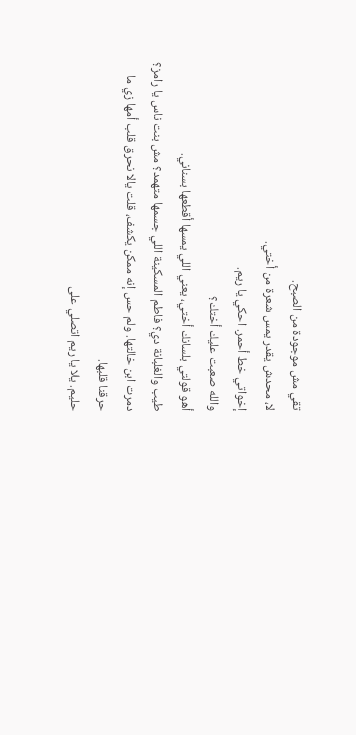تقي مش موجودة من الصبح.
لا، محدش يقدر يمس شعرة من أختي.
إخواتي خط أحمر. احكي يا ريم.
والله صعبت عليك أختك؟
أهو قولتي بلسانك أختي، يعني اللي يمسها أقطعها بسناني.
طيب والغلبانة دي؟ فاطم المسكينة اللي جسمها متهمد؟ مش بنت ناس يا رامز؟
دمرت ابن خالتها. ولم حس إنه ممكن يكشف، قلت يالا نحرق قلب أمها زي ما حرقنا قلبها.
حليم. يلا يا ريم اتصلي على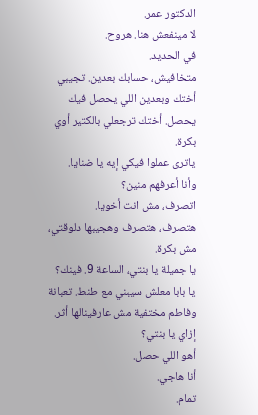الدكتور عمر.
لا مينفعش هنا. هروح.
في الحديد.
متخافيش، حسابك بعدين. تجيبي أختك وبعدين اللي يحصل فيك يحصل. أختك ترجعلي بالكتير أوي بكرة.
ياترى عملوا فيكي إيه يا ضنايا.
وأنا أعرفهم منين؟
اتصرف، مش انت أخويا.
هتصرف، هتصرف وهجيبها دلوقتي، مش بكرة.
يا جميلة يا بنتي، الساعة 9. فينك؟
يا بابا معلش سيبني مع طنط. تعبانة وفاطم مختفية مش عارفينالها أثر.
إزاي يا بنتي؟
أهو اللي حصل.
أنا هاجي.
تمام.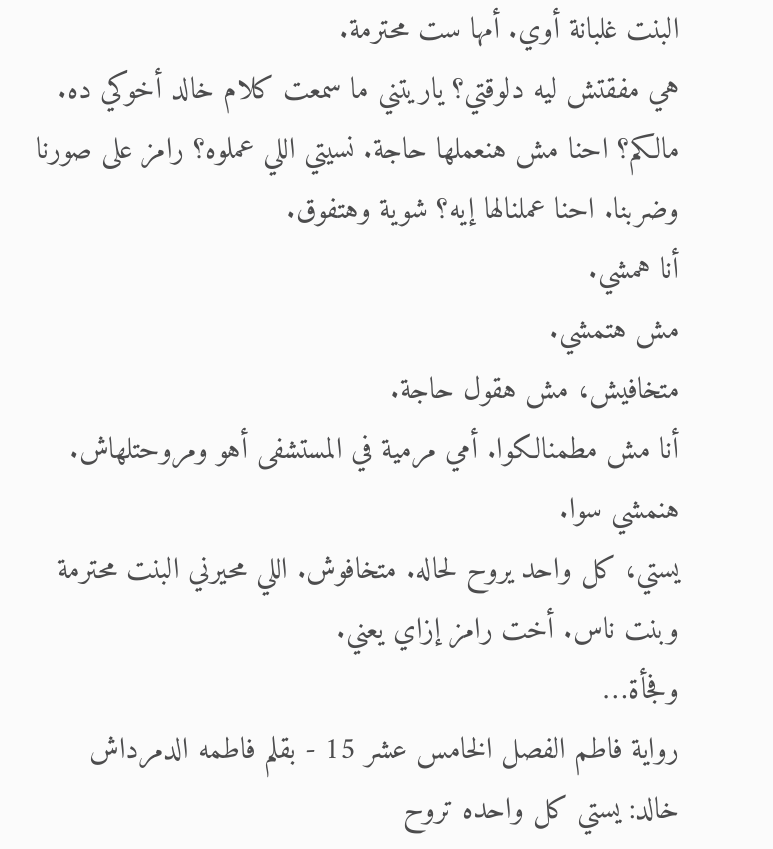البنت غلبانة أوي. أمها ست محترمة.
هي مفقتش ليه دلوقتي؟ ياريتني ما سمعت كلام خالد أخوكي ده.
مالكم؟ احنا مش هنعملها حاجة. نسيتي اللي عملوه؟ رامز على صورنا وضربنا. احنا عملنالها إيه؟ شوية وهتفوق.
أنا همشي.
مش هتمشي.
متخافيش، مش هقول حاجة.
أنا مش مطمنالكوا. أمي مرمية في المستشفى أهو ومروحتلهاش. هنمشي سوا.
يستي، كل واحد يروح لحاله. متخافوش. اللي محيرني البنت محترمة وبنت ناس. أخت رامز إزاي يعني.
وفجأة…
رواية فاطم الفصل الخامس عشر 15 - بقلم فاطمه الدمرداش
خالد: يستي كل واحده تروح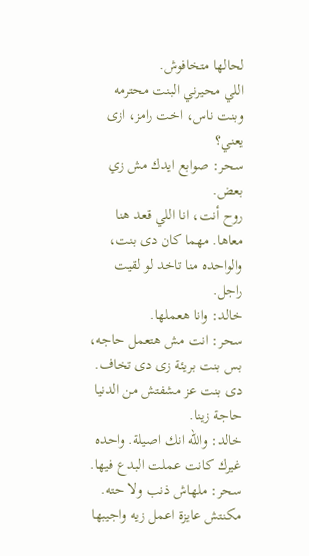لحالها متخافوش.
اللي محيرني البنت محترمه وبنت ناس، اخت رامز، ازى يعني؟
سحر: صوابع ايدك مش زي بعض.
روح أنت، انا اللي قعد هنا معاها. مهما كان دى بنت، والواحده منا تاخد لو لقيت راجل.
خالد: وانا هعملها.
سحر: انت مش هتعمل حاجه، بس بنت بريئة زى دى تخاف. دى بنت عز مشفتش من الدنيا حاجة زينا.
خالد: والله انك اصيلة. واحده غيرك كانت عملت البدع فيها.
سحر: ملهاش ذنب ولا حته. مكنتش عايزة اعمل زيه واجيبها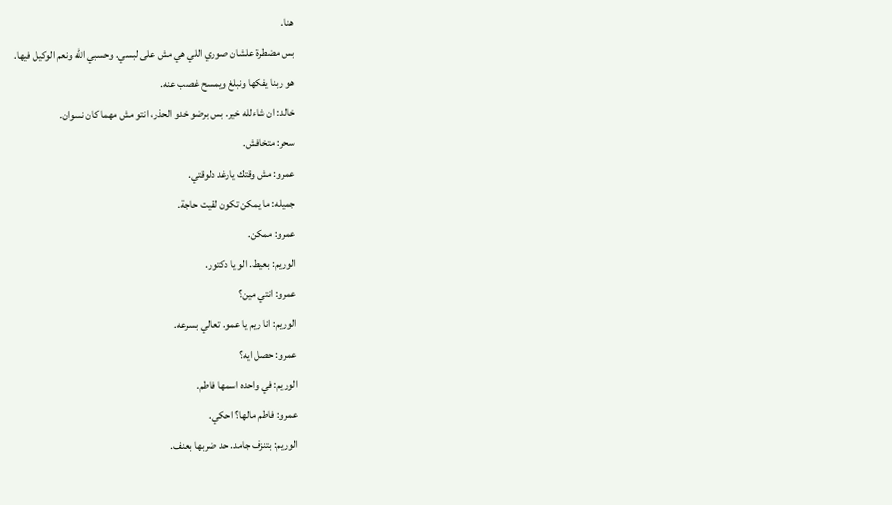هنا.
بس مضطرة علشان صوري اللي هي مش على لبسي. وحسبي الله ونعم الوكيل فيها.
هو ربنا يفكها ونبلغ ويمسح غصب عنه.
خالد: ان شاءلله خير. بس برضو خدو الحذر، انتو مش مهما كان نسوان.
سحر: متخافش.
عمرو: مش وقتك يارغد دلوقتي.
جميله: ما يمكن تكون لقيت حاجة.
عمرو: ممكن.
الوريم: بعيط. الو يا دكتور.
عمرو: انتي مين؟
الوريم: انا ريم يا عمو. تعالي بسرعه.
عمرو: حصل ايه؟
الوريم: في واحده اسمها فاطم.
عمرو: فاطم مالها؟ احكي.
الوريم: بتنزف جامد. حد ضربها بعنف.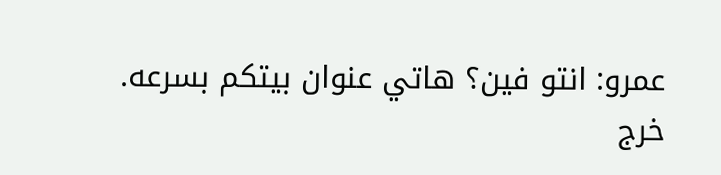عمرو: انتو فين؟ هاتي عنوان بيتكم بسرعه.
خرج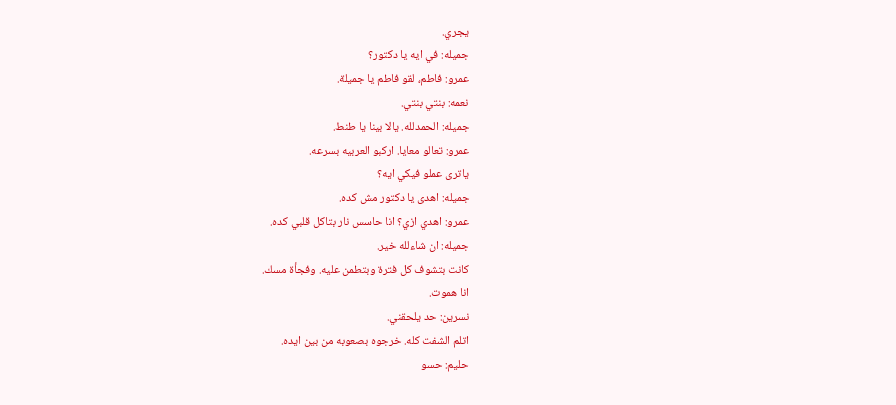يجري.
جميله: في ايه يا دكتور؟
عمرو: فاطم، لقو فاطم يا جميلة.
نعمه: بنتي بنتي.
جميله: الحمدلله. يالا بينا يا طنط.
عمرو: تعالو معايا. اركبو العربيه بسرعه.
ياترى عملو فيكي ايه؟
جميله: اهدى يا دكتور مش كده.
عمرو: اهدي ازي؟ انا حاسس نار بتاكل قلبي كده.
جميله: ان شاءلله خير.
كانت بتشوف كل فترة وبتطمن عليه. وفجأة مسك.
انا هموت.
نسرين: حد يلحقني.
اتلم الشفت كله. خرجوه بصعوبه من بين ايده.
حليم: حسو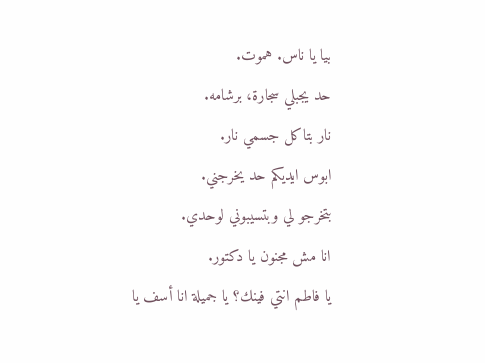بيا يا ناس. هموت.
حد يجبلي سجارة، برشامه.
نار بتاكل جسمي نار.
ابوس ايديكم حد يخرجني.
بتخرجو لي وبتسيبوني لوحدي.
انا مش مجنون يا دكتور.
يا فاطم انتي فينك؟ يا جميلة انا أسف يا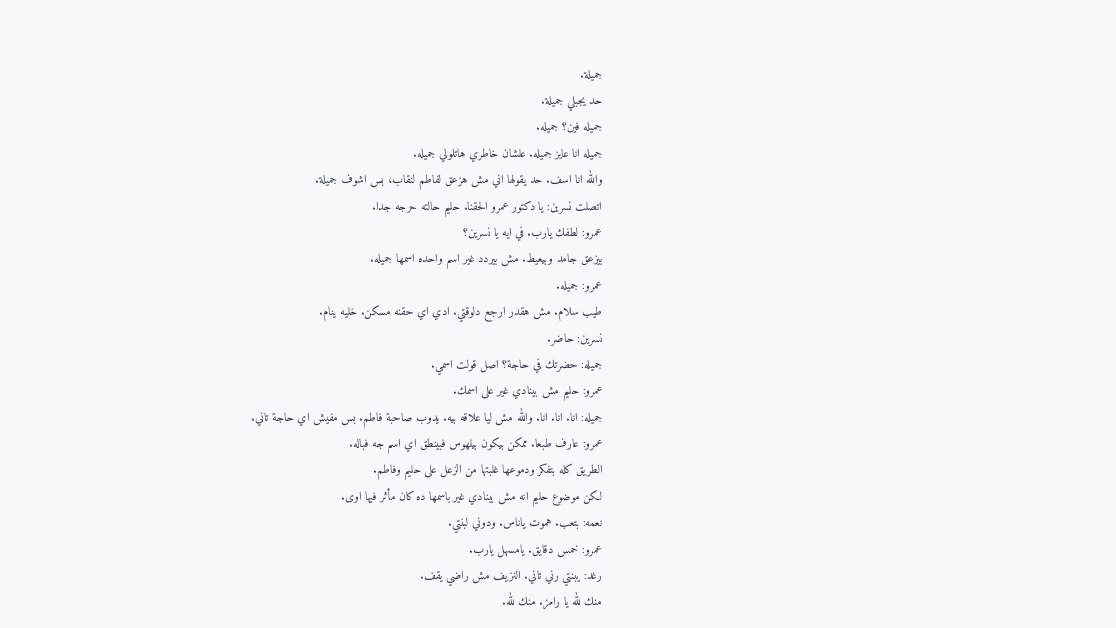جميلة.
حد يجبلي جميلة.
جميله فين؟ جميله.
جميله انا عايز جميله. علشان خاطري هاتلولي جميله.
والله انا اسف. حد يقولها اني مش هزعق لفاطم لنقاب، بس اشوف جميلة.
اتصلت نسرين: يا دكتور عمرو الحقنا. حليم حالته حرجه جدا.
عمرو: لطفك يارب. في ايه يا نسرين؟
بيزعق جامد وبيعيط. مش بيردد غير اسم واحده اسمها جميله.
عمرو: جميله.
طيب سلام. مش هقدر ارجع دلوقتي. ادي اي حقنه مسكن. خليه ينام.
نسرين: حاضر.
جميله: حضرتك في حاجة؟ اصل قولت اسمي.
عمرو: حليم مش بينادي غير على اسمك.
جميله: انا. انا. انا. والله مش ليا علاقه بيه. يدوب صاحبة فاطم. بس مفيش اي حاجة تاني.
عمرو: عارف طبعا. ممكن بيكون بيلهوس فبينطق اي اسم جه فباله.
الطريق كله بتفكر ودموعها غلبتها من الزعل على حليم وفاطم.
لكن موضوع حليم انه مش بينادي غير باسمها ده كان مأثر فيها اوى.
نعمه: بتعب. هموت ياناس. ودوني لبنتي.
عمرو: خمس دقايق. يامسهل يارب.
رغد: يبنتي رني تاني. النزيف مش راضي يقف.
منك لله يا رامز. منك لله.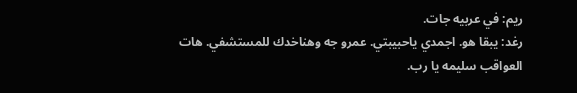ريم: في عربيه جات.
رغد: يبقا هو. اجمدي ياحبيبتي. عمرو جه وهناخدك للمستشفي. هات العواقب سليمه يا رب.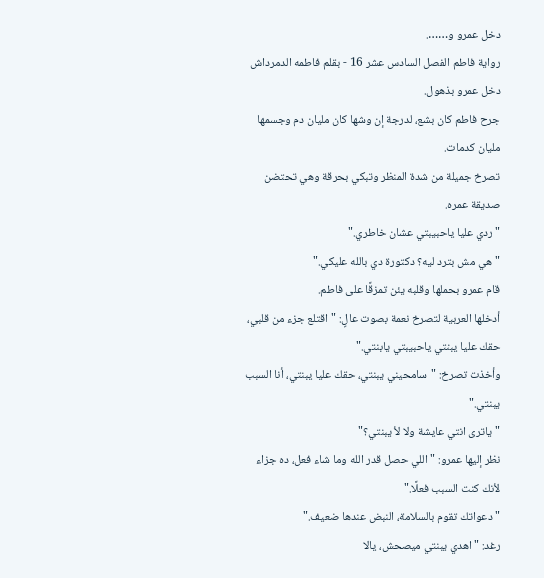دخل عمرو و…….
رواية فاطم الفصل السادس عشر 16 - بقلم فاطمه الدمرداش
دخل عمرو بذهول.
جرح فاطم كان بشع، لدرجة إن وشها كان مليان دم وجسمها مليان كدمات.
تصرخ جميلة من شدة المنظر وتبكي بحرقة وهي تحتضن صديقة عمره.
"ردي عليا ياحبيبتي عشان خاطري."
"هي مش بترد ليه؟ دكتورة دي بالله عليكي."
قام عمرو بحملها وقلبه يئن تمزقًا على فاطم.
أدخلها العربية لتصرخ نعمة بصوت عالٍ: "اقتلع جزء من قلبي، حقك عليا يبنتي ياحبيبتي يابنتي."
وأخذت تصرخ: "سامحيني يبنتي، حقك عليا يبنتي، أنا السبب يبنتي."
"ياترى انتي عايشة ولا لأ يبنتي؟"
نظر إليها عمرو: "اللي حصل قدر الله وما شاء فعل، ده جزاء لأنك كنت السبب فعلًا."
"دعواتك تقوم بالسلامة، النبض عندها ضعيف."
رغد: "اهدي يبنتي ميصحش، يالا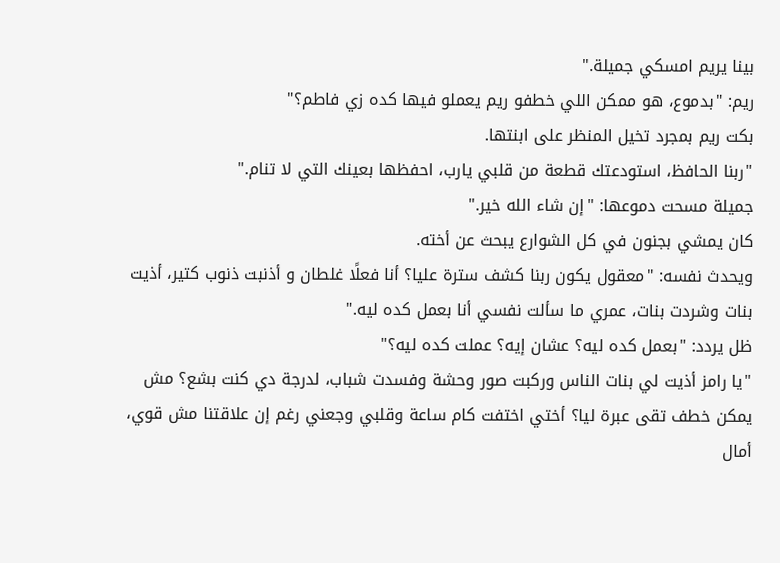بينا يريم امسكي جميلة."
ريم: "بدموع، هو ممكن اللي خطفو ريم يعملو فيها كده زي فاطم؟"
بكت ريم بمجرد تخيل المنظر على ابنتها.
"ربنا الحافظ، استودعتك قطعة من قلبي يارب، احفظها بعينك التي لا تنام."
جميلة مسحت دموعها: "إن شاء الله خير."
كان يمشي بجنون في كل الشوارع يبحث عن أخته.
ويحدث نفسه: "معقول يكون ربنا كشف سترة عليا؟ أنا فعلًا غلطان و أذنبت ذنوب كتير، أذيت بنات وشردت بنات، عمري ما سألت نفسي أنا بعمل كده ليه."
ظل يردد: "بعمل كده ليه؟ عشان إيه؟ عملت كده ليه؟"
"يا رامز أذيت لي بنات الناس وركبت صور وحشة وفسدت شباب، لدرجة دي كنت بشع؟ مش يمكن خطف تقى عبرة ليا؟ أختي اختفت كام ساعة وقلبي وجعني رغم إن علاقتنا مش قوي، أمال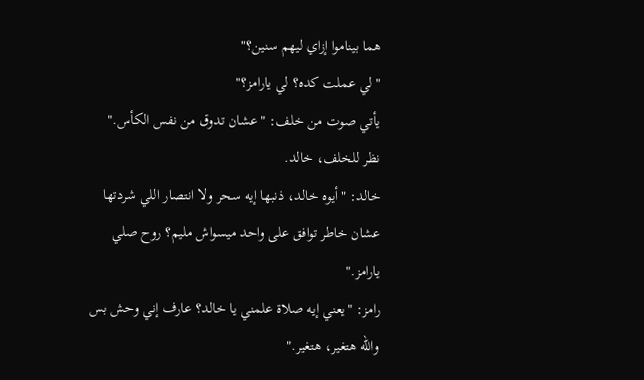هما بيناموا إزاي ليهم سنين؟"
"لي عملت كده؟ لي يارامز؟"
يأتي صوت من خلف: "عشان تدوق من نفس الكأس."
نظر للخلف، خالد.
خالد: "أيوه خالد، ذنبها إيه سحر ولا انتصار اللي شردتها عشان خاطر توافق على واحد ميسواش مليم؟ روح صلي يارامز."
رامز: "يعني إيه صلاة علمني يا خالد؟ عارف إني وحش بس والله هتغير، هتغير."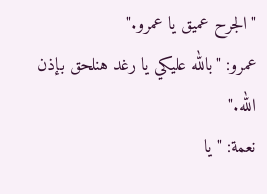"الجرح عميق يا عمرو."
عمرو: "بالله عليكي يا رغد هنلحق بإذن الله."
نعمة: "يا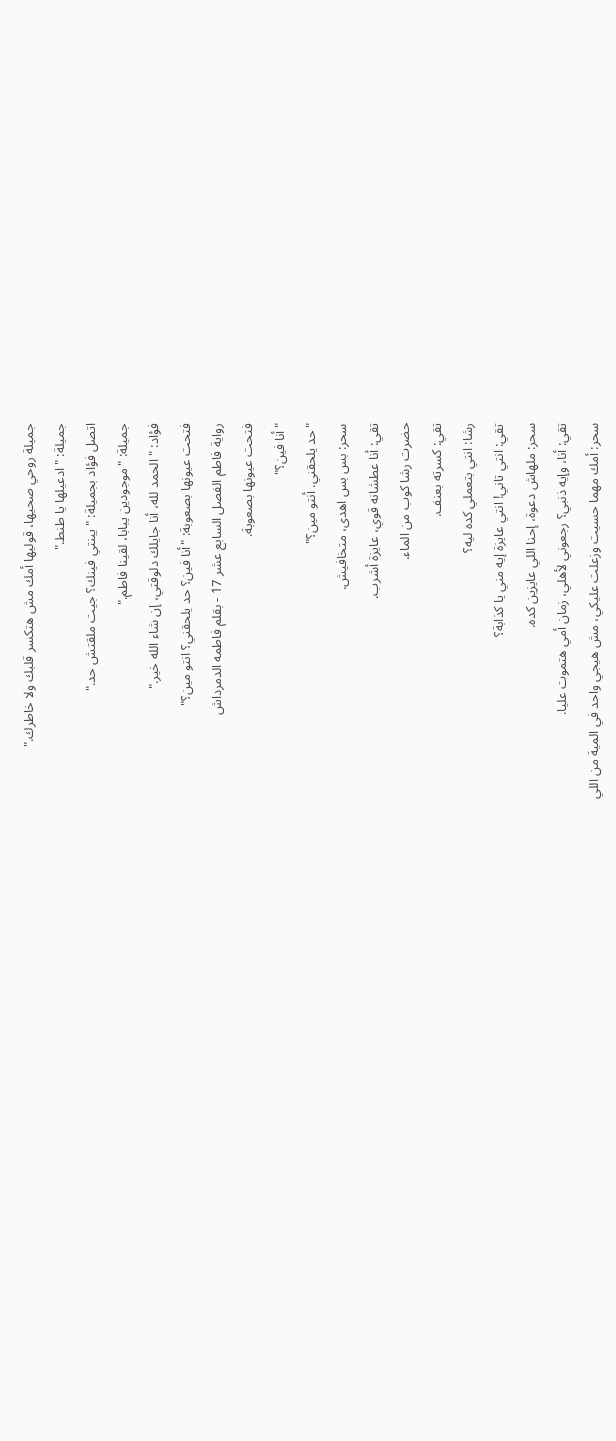جميلة روحي صحيها، قوليها أمك مش هتكسر قلبك ولا خاطرك."
جميلة: "ادعيلها يا طنط."
اتصل فؤاد بجميلة: "يبنتي فينك؟ جيت ملقتش حد."
جميلة: "موجودين يبابا، لقينا فاطم."
فؤاد: "الحمد لله، أنا جايلك دلوقتي، إن شاء الله خير."
فتحت عيونها بصعوبة: "أنا فين؟ حد يلحقني؟ انتو مين؟"
رواية فاطم الفصل السابع عشر 17 - بقلم فاطمه الدمرداش
فتحت عيونها بصعوبة.
"أنا فين؟"
"حد يلحقني. أنتو مين؟"
سحر: بس بس اهدى، متخافيش.
تقي: أنا عطشانه قوي، عايزة أشرب.
حضرت رشا كوب من الماء.
تقي: كسرته بعنف.
رشا: انتي بتعملي كده ليه؟
تقي: انتي تاني! انتي عايزة إيه مني يا كذابة؟
سحر: ملهاش دعوة، إحنا اللي عايزين كده.
تقي: أنا، وإيه ذنبي؟ رجعوني لأهلي، زمان أمي هتموت عليا.
سحر: أمك مهما حسيت وزعلت عليكي، مش هيجي واحد في المية من اللي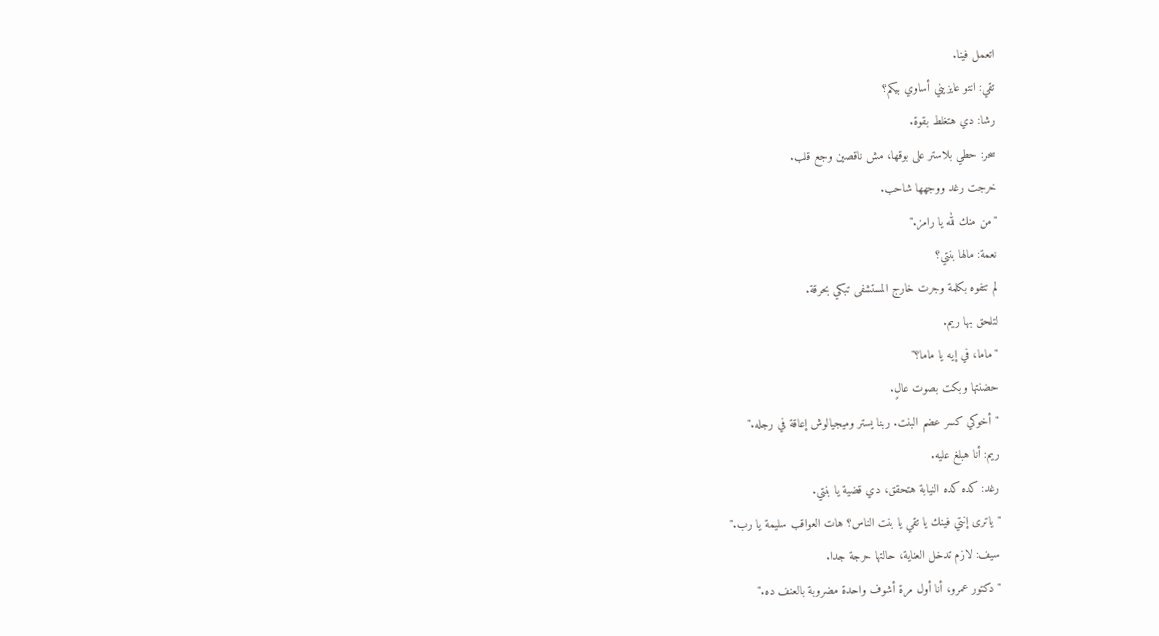اتعمل فينا.
تقي: انتو عايزيني أساوي بيكم؟
رشا: دي هتغلط بقوة.
سحر: حطي بلاستر على بوقها، مش ناقصين وجع قلب.
خرجت رغد ووجهها شاحب.
"من منك لله يا رامز."
نعمة: مالها بنتي؟
لم تتفوه بكلمة وجرت خارج المستشفى تبكي بحرقة.
لتلحق بها ريم.
"ماما، في إيه يا ماما؟"
حضنتها وبكت بصوت عالٍ.
"أخوكي كسر عضم البنت. ربنا يستر وميجيالوش إعاقة في رجله."
ريم: أنا هبلغ عليه.
رغد: كده كده النيابة هتحقق، دي قضية يا بنتي.
"ياترى إنتي فينك يا تقي يا بنت الناس؟ هات العواقب سليمة يا رب."
سيف: لازم تدخل العناية، حالتها حرجة جدا.
"دكتور عمرو، أنا أول مرة أشوف واحدة مضروبة بالعنف ده."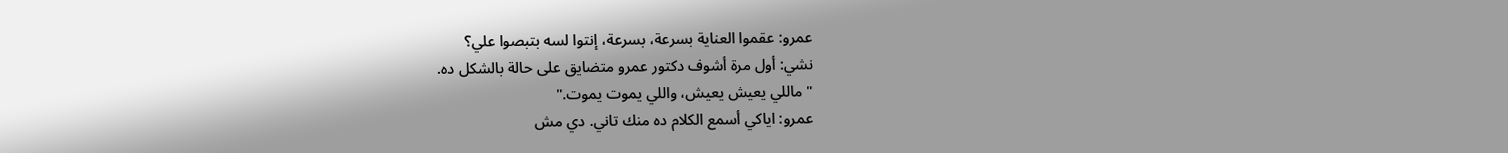عمرو: عقموا العناية بسرعة، بسرعة، إنتوا لسه بتبصوا علي؟
نشي: أول مرة أشوف دكتور عمرو متضايق على حالة بالشكل ده.
"ماللي يعيش يعيش، واللي يموت يموت."
عمرو: اياكي أسمع الكلام ده منك تاني. دي مش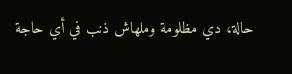حالة، دي مظلومة وملهاش ذنب في أي حاجة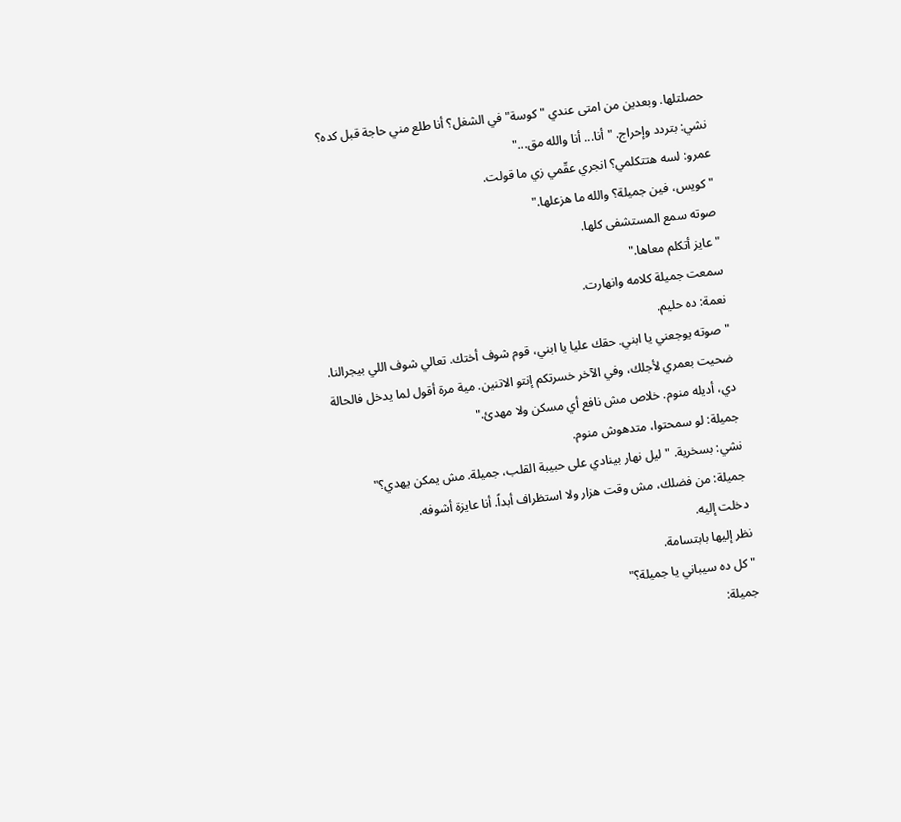حصلتلها. وبعدين من امتى عندي "كوسة" في الشغل؟ أنا طلع مني حاجة قبل كده؟
نشي: بتردد وإحراج. "أنا... أنا والله مق..."
عمرو: لسه هتتكلمي؟ انجري عقّمي زي ما قولت.
"كويس، فين جميلة؟ والله ما هزعلها."
صوته سمع المستشفى كلها.
"عايز أتكلم معاها."
سمعت جميلة كلامه وانهارت.
نعمة: ده حليم.
"صوته يوجعني يا ابني. حقك عليا يا ابني، قوم شوف أختك. تعالي شوف اللي بيجرالنا. ضحيت بعمري لأجلك، وفي الآخر خسرتكم إنتو الاتنين. مية مرة أقول لما يدخل فالحالة دي، أديله منوم. خلاص مش نافع أي مسكن ولا مهدئ."
جميلة: لو سمحتوا، متدهوش منوم.
نشي: بسخرية. "ليل نهار بينادي على حبيبة القلب، جميلة. مش يمكن يهدي؟"
جميلة: من فضلك، مش وقت هزار ولا استظراف أبداً. أنا عايزة أشوفه.
دخلت إليه.
نظر إليها بابتسامة.
"كل ده سيباني يا جميلة؟"
جميلة: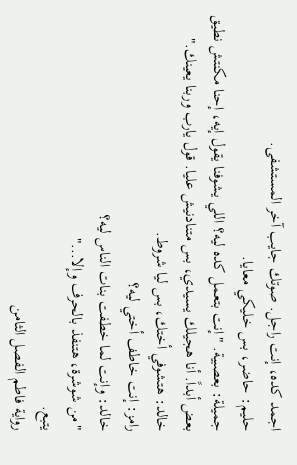اجمد كده، إنت راجل. صوتك جايب آخر المستشفى.
حليم: حاضر، بس خليكي معايا.
جميلة: بعصبية. "إنت بتعمل كده ليه؟ اللي يشوفنا يقول إيه، إحنا مكنتش نطيق بعض أبداً. أنا هجيلك يسيدي، بس متنادنيش عليا. قول يارب وربنا يعينك."
خالد: هتشوفي أختك، بس ليا شروط.
رامز: إنت خاطف أختي ليه؟
خالد: وإنت لما خطفت بنات الناس ليه؟
"من شوشرة، هتنفذ بالحرف وإلا..."
يتبع.
رواية فاطم الفصل الثامن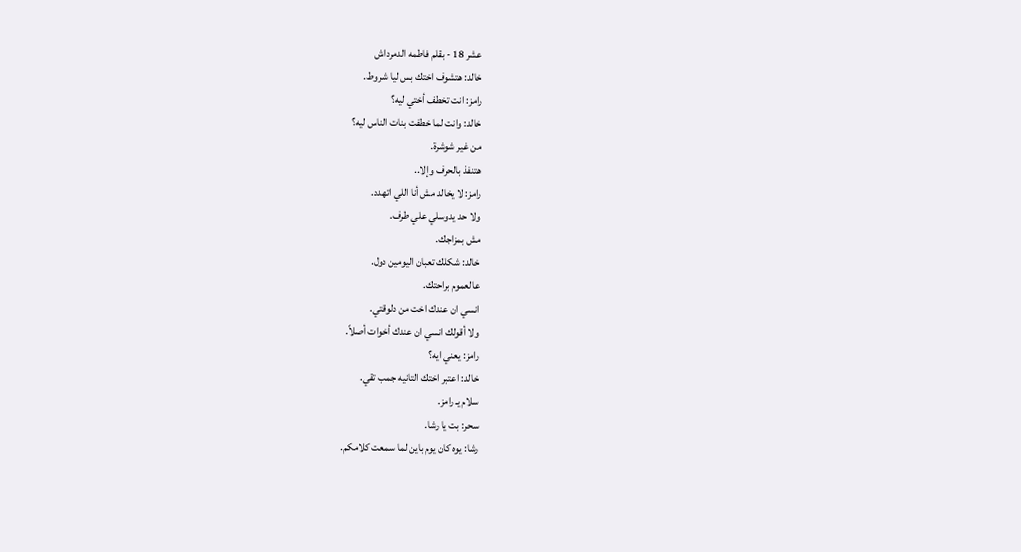عشر 18 - بقلم فاطمه الدمرداش
خالد: هتشوف اختك بس ليا شروط.
رامز: انت تخطف أختي ليه؟
خالد: وانت لما خطفت بنات الناس ليه؟
من غير شوشرة.
هتنفذ بالحرف وإلا..
رامز: لا يخالد مش أنا اللي اتهدد.
ولا حد يدوسلي علي طرف.
مش بمزاجك.
خالد: شكلك تعبان اليومين دول.
عالعموم براحتك.
انسي ان عندك اخت من دلوقتي.
ولا أقولك انسي ان عندك أخوات أصلاً.
رامز: يعني ايه؟
خالد: اعتبر اختك التانيه جمب تقي.
سلام يـ رامز.
سحر: بت يا رشا.
رشا: يوه كان يوم باين لما سمعت كلامكم.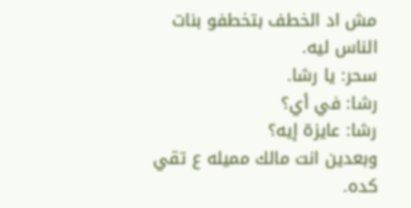مش اد الخطف بتخطفو بنات الناس ليه.
سحر: يا رشا.
رشا: في أي؟
رشا: عايزة إيه؟
وبعدين انت مالك مميله ع تقي كده.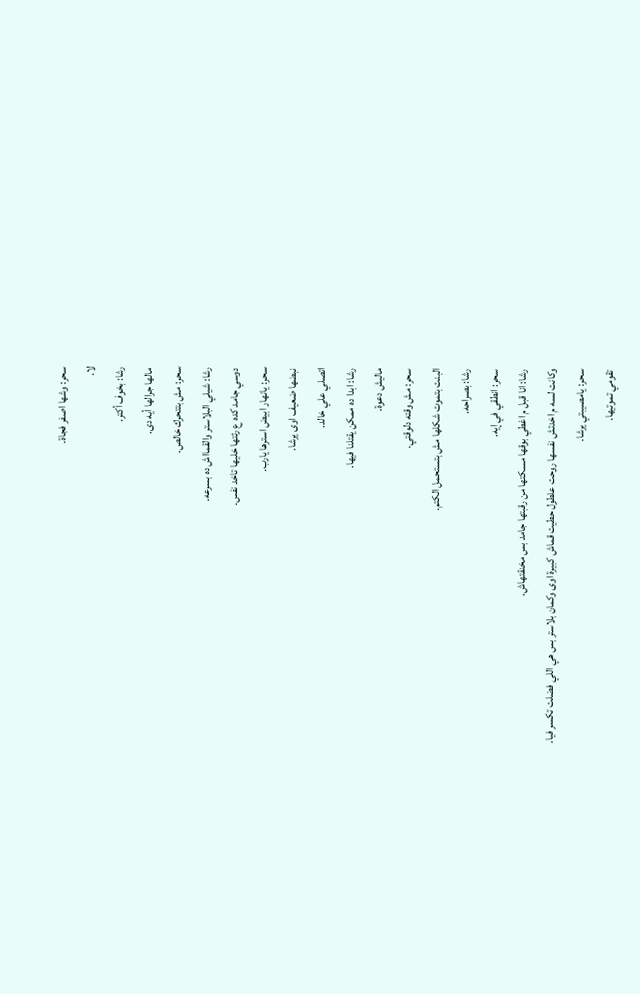سحر: وشها اصفر فجاة.
لا.
رشا: بخوف أكتر.
مالها جرالها أيه دى.
سحر: مش بتتحرك خالص.
رشا: شيلي البلاستر والقمااش ده بسرعه.
دوسي جامد كده ع رئتها خليها تاخد نفس.
سحر: يانهار ابيض استرها يارب.
نبضها ضعيف اوى يرشا.
اتصلي علي خالد.
رشا: ابدا ده ممكن يقتلنا فيها.
ماليش دعوة.
سحر: مش وقته دلوقتي.
البنت بتموت شكلها مش بتستحمل الكتم.
رشا: بصراحه.
سحر: انطقي في إيه.
رشا: انا قبل م اغطي بوقها مسكتها من رقبتها جامد بس مخنقتهاش.
وكانت لسه م اخدتش نفسها روحت علطول حطيت قماش كبيرة اوى وكمان بلاستر بس هي اللي فضلت تكسر فيا.
سحر: يامصيبتي يرشا.
تقومي تموتيها.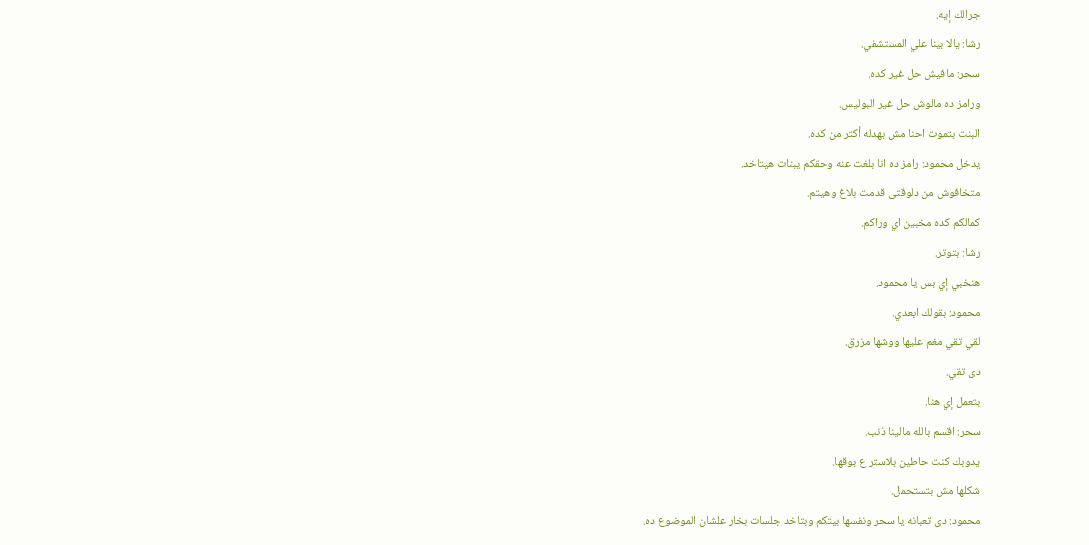جرالك إيه.
رشا: يالا بينا علي المستشفي.
سحر: مافيش حل غير كده.
ورامز ده مالوش حل غير البوليس.
البنت بتموت احنا مش بهدله أكتر من كده.
يدخل محمود: رامز ده انا بلغت عنه وحقكم يبنات هيتاخد.
متخافوش من دلوقتى قدمت بلاغ وهيتم.
كمالكم كده مخبين اي وراكم.
رشا: بتوتر.
هنخبي إي بس يا محمود.
محمود: بقولك ابعدي.
لقي تقي مغم عليها ووشها مزرق.
دى تقي.
بتعمل إي هنا.
سحر: اقسم بالله مالينا ذنب.
يدوبك كنت حاطين بلاستر ع بوقها.
شكلها مش بتستحمل.
محمود: دى تعبانه يا سحر ونفسها بيتكم وبتاخد جلسات بخار علشان الموضوع ده.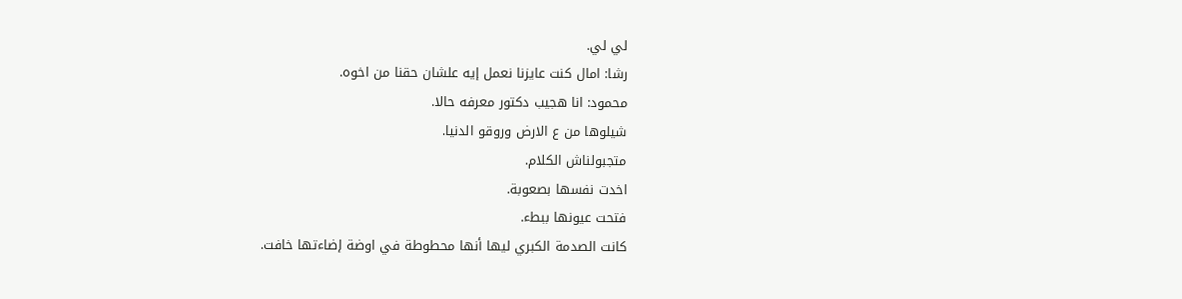لي لي.
رشا: امال كنت عايزنا نعمل إيه علشان حقنا من اخوه.
محمود: انا هجيب دكتور معرفه حالا.
شيلوها من ع الارض وروقو الدنيا.
متجبولناش الكلام.
اخدت نفسها بصعوبة.
فتحت عيونها ببطء.
كانت الصدمة الكبري ليها أنها محطوطة في اوضة إضاءتها خافت.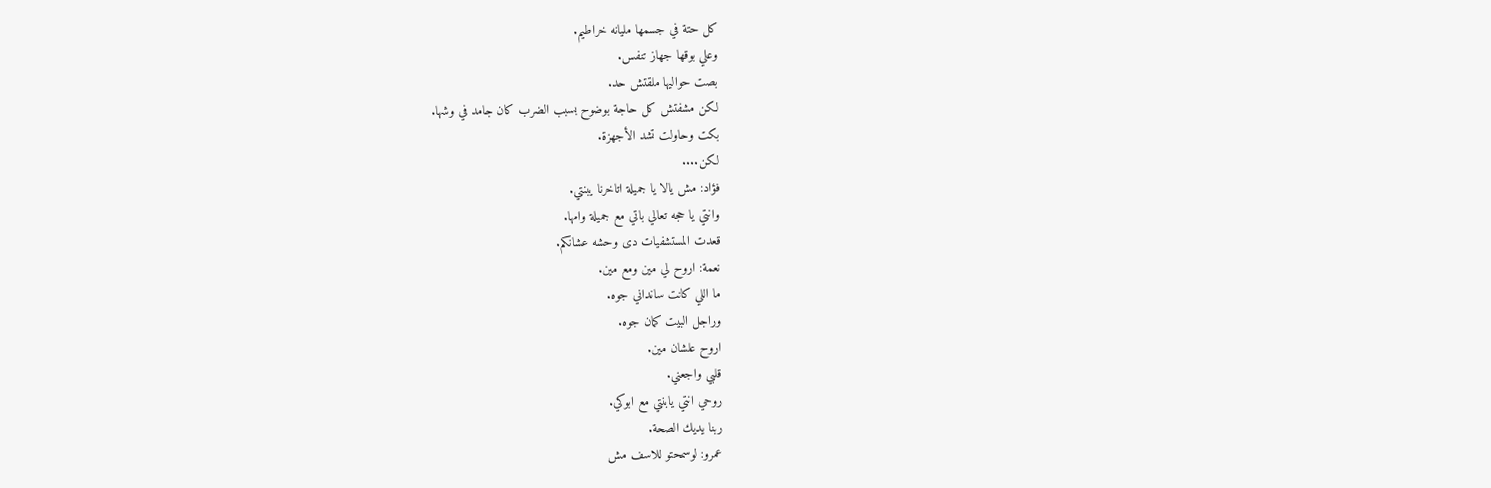كل حتة في جسمها مليانه خراطيم.
وعلي بوقها جهاز تنفس.
بصت حواليها ملقتش حد.
لكن مشفتش كل حاجة بوضوح بسبب الضرب كان جامد في وشها.
بكت وحاولت تشد الأجهزة.
لكن....
فؤاد: مش يالا يا جميلة اتاخرنا يبنتي.
وانتي يا حجه تعالي باتي مع جميلة وامها.
قعدت المستشفيات دى وحشه عشانكم.
نعمة: اروح لي مين ومع مين.
ما اللي كانت سانداني جوه.
وراجل البيت كمان جوه.
اروح علشان مين.
قلبي واجعني.
روحي انتي يابنتي مع ابوكي.
ربنا يديك الصحة.
عمرو: لوسمحتو للاسف مش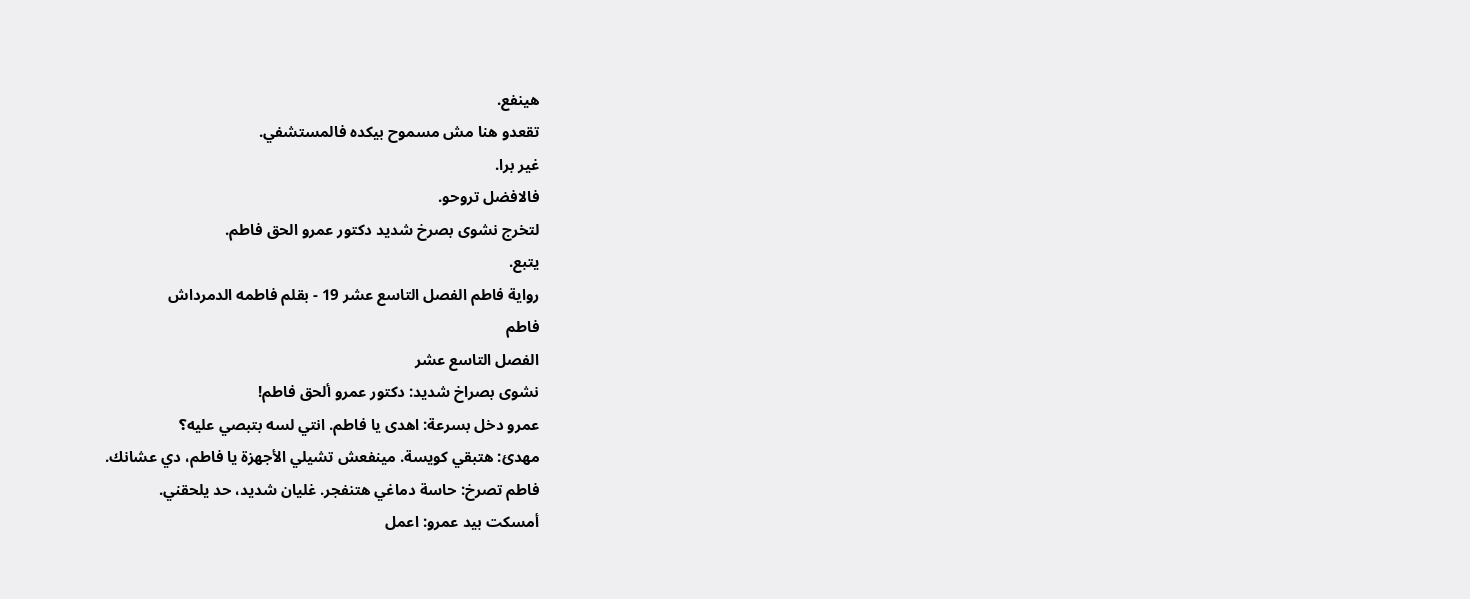هينفع.
تقعدو هنا مش مسموح بيكده فالمستشفي.
غير برا.
فالافضل تروحو.
لتخرج نشوى بصرخ شديد دكتور عمرو الحق فاطم.
يتبع.
رواية فاطم الفصل التاسع عشر 19 - بقلم فاطمه الدمرداش
فاطم
الفصل التاسع عشر
نشوى بصراخ شديد: دكتور عمرو ألحق فاطم!
عمرو دخل بسرعة: اهدى يا فاطم. انتي لسه بتبصي عليه؟
مهدئ: هتبقي كويسة. مينفعش تشيلي الأجهزة يا فاطم، دي عشانك.
فاطم تصرخ: حاسة دماغي هتنفجر. غليان شديد، حد يلحقني.
أمسكت بيد عمرو: اعمل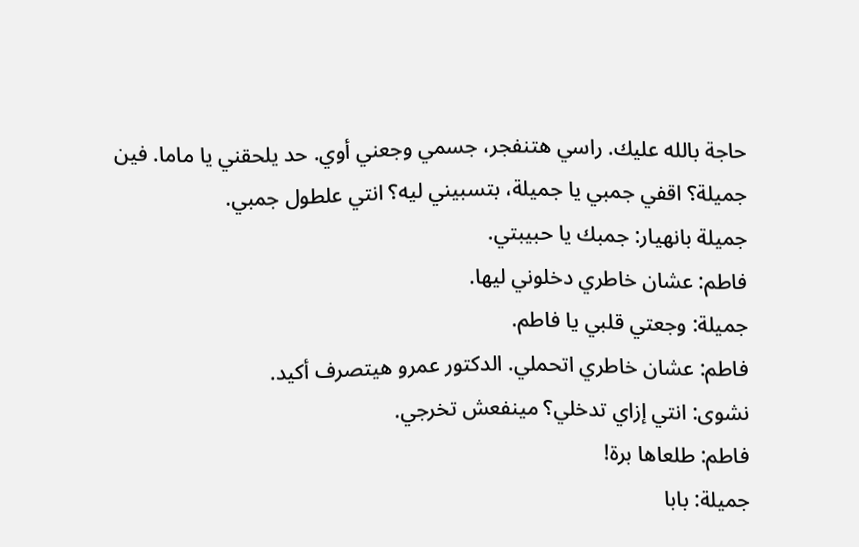حاجة بالله عليك. راسي هتنفجر، جسمي وجعني أوي. حد يلحقني يا ماما. فين جميلة؟ اقفي جمبي يا جميلة، بتسبيني ليه؟ انتي علطول جمبي.
جميلة بانهيار: جمبك يا حبيبتي.
فاطم: عشان خاطري دخلوني ليها.
جميلة: وجعتي قلبي يا فاطم.
فاطم: عشان خاطري اتحملي. الدكتور عمرو هيتصرف أكيد.
نشوى: انتي إزاي تدخلي؟ مينفعش تخرجي.
فاطم: طلعاها برة!
جميلة: بابا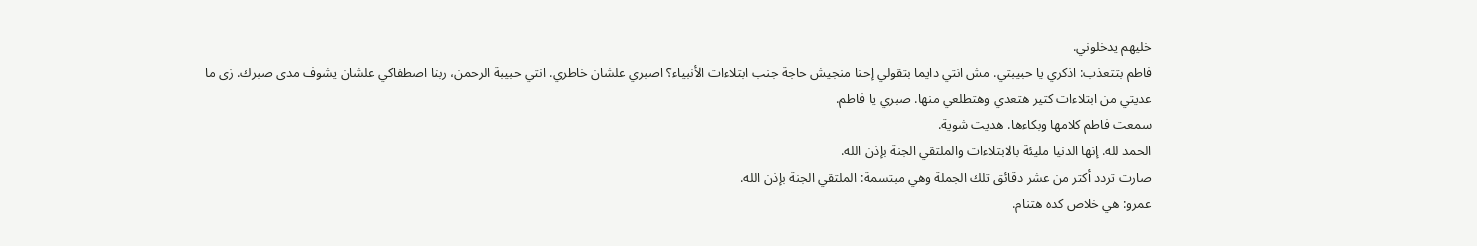خليهم يدخلوني.
فاطم بتتعذب: اذكري يا حبيبتي. مش انتي دايما بتقولي إحنا منجيش حاجة جنب ابتلاءات الأنبياء؟ اصبري علشان خاطري. انتي حبيبة الرحمن، ربنا اصطفاكي علشان يشوف مدى صبرك. زى ما عديتي من ابتلاءات كتير هتعدي وهتطلعي منها. صبري يا فاطم.
سمعت فاطم كلامها وبكاءها. هديت شوية.
الحمد لله. إنها الدنيا مليئة بالابتلاءات والملتقي الجنة بإذن الله.
صارت تردد أكتر من عشر دقائق تلك الجملة وهي مبتسمة: الملتقي الجنة بإذن الله.
عمرو: هي خلاص كده هتنام.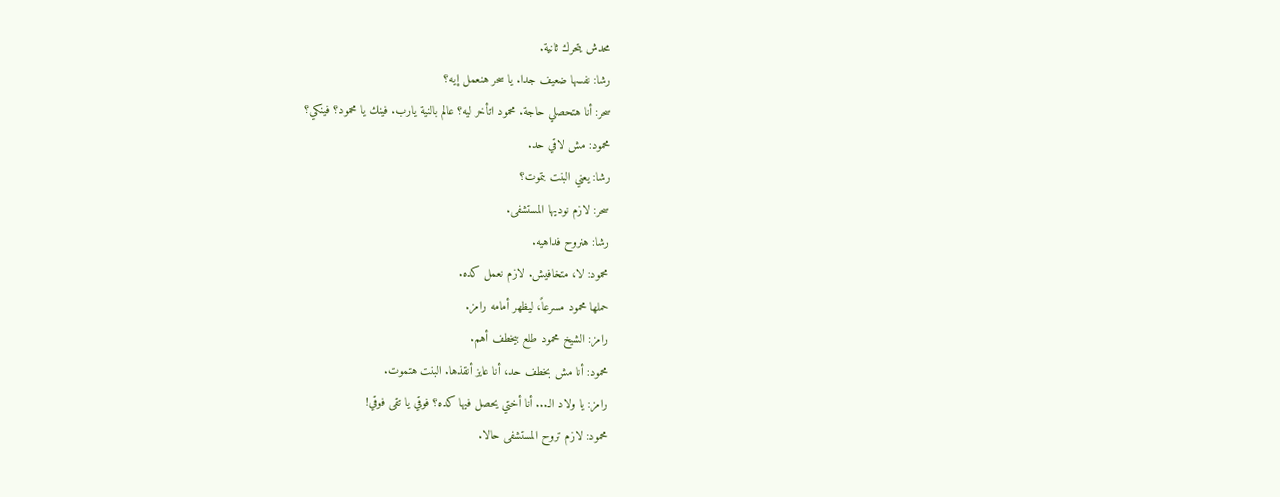محدش يتحرك ثانية.
رشا: نفسها ضعيف جدا. يا سحر هنعمل إيه؟
سحر: أنا هتحصلي حاجة. محمود اتأخر ليه؟ عالم بالنية يارب. فينك يا محمود؟ فينكي؟
محمود: مش لاقي حد.
رشا: يعني البنت بتموت؟
سحر: لازم نوديها المستشفى.
رشا: هنروح فداهيه.
محمود: لا، متخافيش. لازم نعمل كده.
حملها محمود مسرعاً، ليظهر أمامه رامز.
رامز: الشيخ محمود طلع بيخطف أهم.
محمود: أنا مش بخطف حد، أنا عايز أنقذها. البنت هتموت.
رامز: يا ولاد الـ... أنا أختي يحصل فيها كده؟ فوقي يا تقى فوقي!
محمود: لازم تروح المستشفى حالا.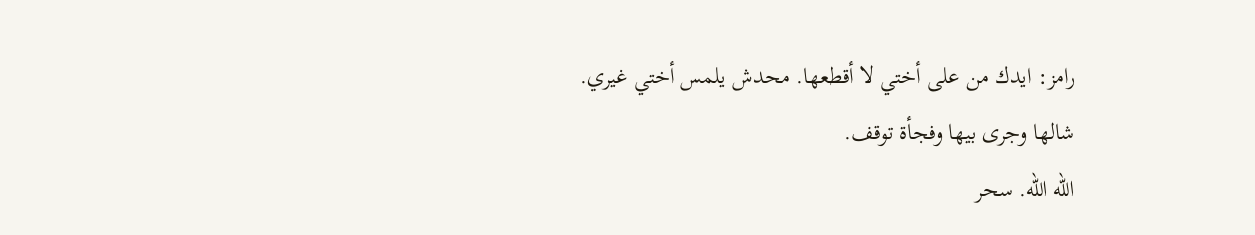رامز: ايدك من على أختي لا أقطعها. محدش يلمس أختي غيري.
شالها وجرى بيها وفجأة توقف.
الله الله. سحر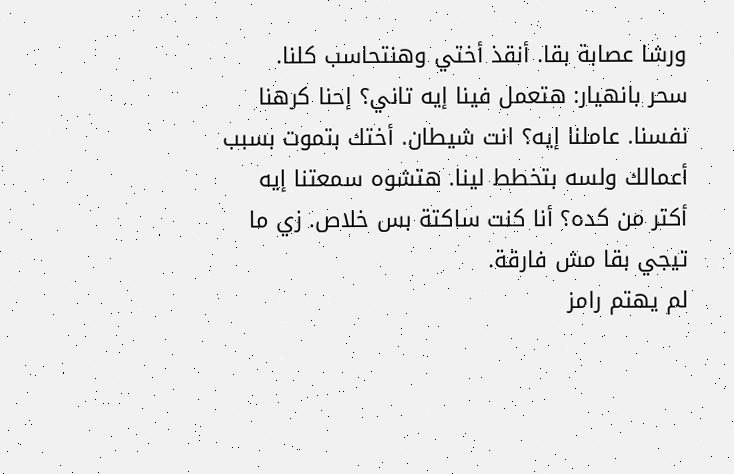ورشا عصابة بقا. أنقذ أختي وهنتحاسب كلنا.
سحر بانهيار: هتعمل فينا إيه تاني؟ إحنا كرهنا نفسنا. عاملنا إيه؟ انت شيطان. أختك بتموت بسبب أعمالك ولسه بتخطط لينا. هتشوه سمعتنا إيه أكتر من كده؟ أنا كنت ساكتة بس خلاص. زي ما تيجي بقا مش فارقة.
لم يهتم رامز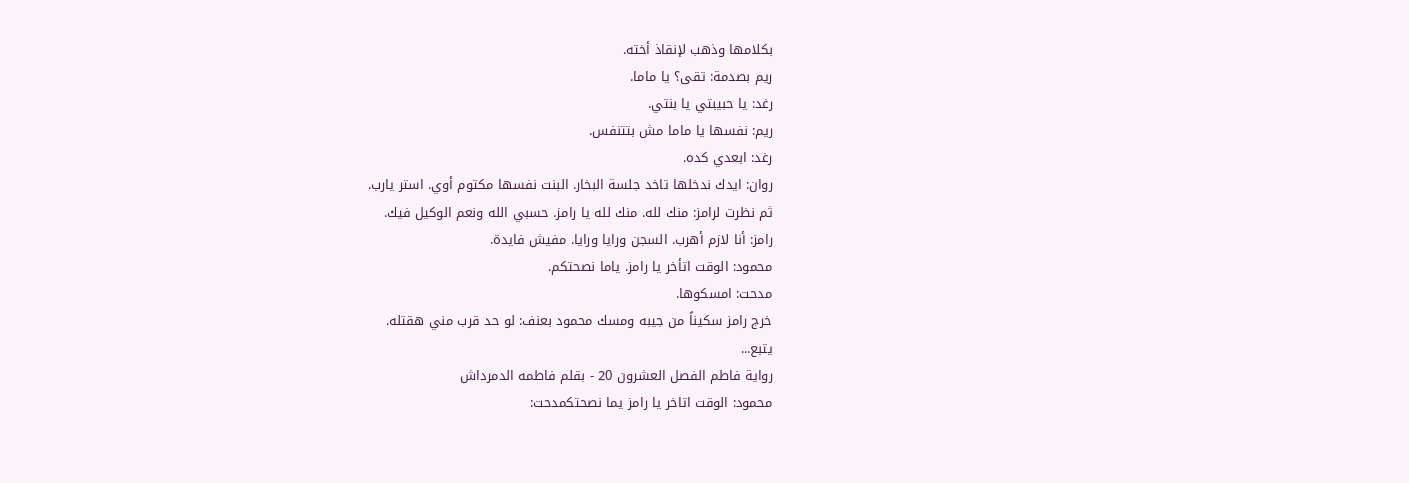بكلامها وذهب لإنقاذ أخته.
ريم بصدمة: تقى؟ يا ماما.
رغد: يا حبيبتي يا بنتي.
ريم: نفسها يا ماما مش بتتنفس.
رغد: ابعدي كده.
روان: ايدك ندخلها تاخد جلسة البخار. البنت نفسها مكتوم أوي. استر يارب.
ثم نظرت لرامز: منك لله. منك لله يا رامز. حسبي الله ونعم الوكيل فيك.
رامز: أنا لازم أهرب. السجن ورايا ورايا. مفيش فايدة.
محمود: الوقت اتأخر يا رامز. ياما نصحتكم.
مدحت: امسكوها.
خرج رامز سكيناً من جيبه ومسك محمود بعنف: لو حد قرب مني هقتله.
يتبع...
رواية فاطم الفصل العشرون 20 - بقلم فاطمه الدمرداش
محمود: الوقت اتاخر يا رامز يما نصحتكمدحت: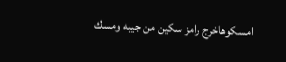امسكوهاخرج رامز سكين من جيبه ومسك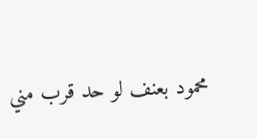محمود بعنف لو حد قرب مني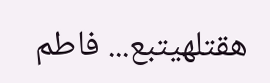هقتلهيتبع... فاطم